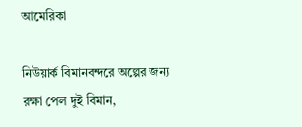আমেরিকা

নিউয়ার্ক বিমানবন্দরে অল্পের জন্য রক্ষা পেল দুই বিমান,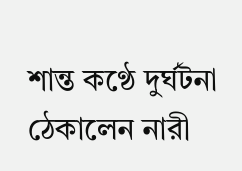শান্ত কণ্ঠে দুর্ঘটনা ঠেকালেন নারী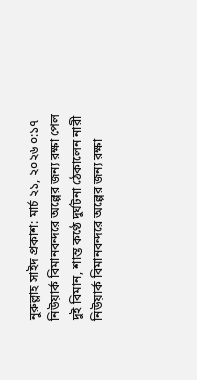নুরুল্লাহ সাইদ প্রকাশ: মার্চ ২১, ২০২৬ ০:১৭
নিউয়ার্ক বিমানবন্দরে অল্পের জন্য রক্ষা পেল দুই বিমান, শান্ত কণ্ঠে দুর্ঘটনা ঠেকালেন নারী
নিউয়ার্ক বিমানবন্দরে অল্পের জন্য রক্ষা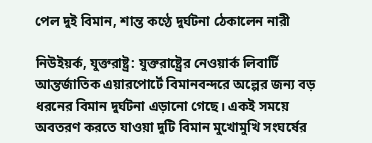পেল দুই বিমান, শান্ত কণ্ঠে দুর্ঘটনা ঠেকালেন নারী

নিউইয়র্ক, যুক্তরাষ্ট্র: যুক্তরাষ্ট্রের নেওয়ার্ক লিবার্টি আন্তর্জাতিক এয়ারপোর্টে বিমানবন্দরে অল্পের জন্য বড় ধরনের বিমান দুর্ঘটনা এড়ানো গেছে। একই সময়ে অবতরণ করতে যাওয়া দুটি বিমান মুখোমুখি সংঘর্ষের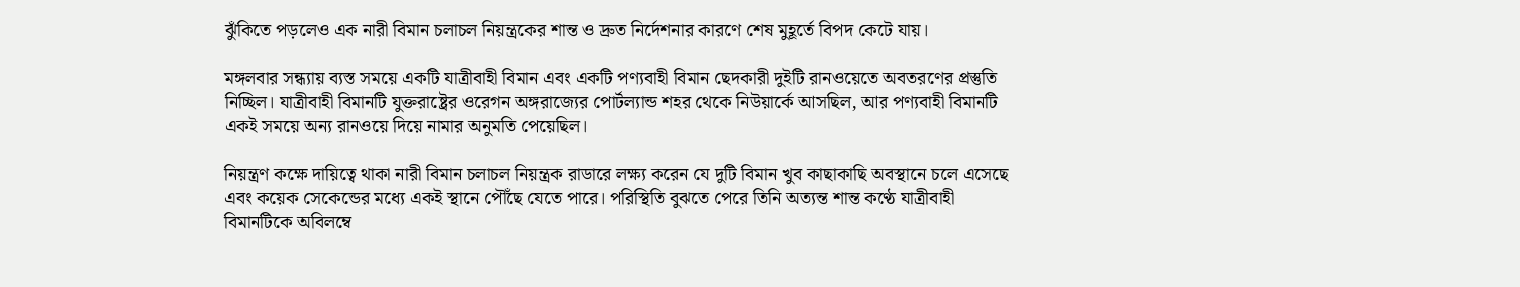ঝুঁকিতে পড়লেও এক নারী বিমান চলাচল নিয়ন্ত্রকের শান্ত ও দ্রুত নির্দেশনার কারণে শেষ মুহূর্তে বিপদ কেটে যায়।

মঙ্গলবার সন্ধ্যায় ব্যস্ত সময়ে একটি যাত্রীবাহী বিমান এবং একটি পণ্যবাহী বিমান ছেদকারী দুইটি রানওয়েতে অবতরণের প্রস্তুতি নিচ্ছিল। যাত্রীবাহী বিমানটি যুক্তরাষ্ট্রের ওরেগন অঙ্গরাজ্যের পোর্টল্যান্ড শহর থেকে নিউয়ার্কে আসছিল, আর পণ্যবাহী বিমানটি একই সময়ে অন্য রানওয়ে দিয়ে নামার অনুমতি পেয়েছিল।

নিয়ন্ত্রণ কক্ষে দায়িত্বে থাকা নারী বিমান চলাচল নিয়ন্ত্রক রাডারে লক্ষ্য করেন যে দুটি বিমান খুব কাছাকাছি অবস্থানে চলে এসেছে এবং কয়েক সেকেন্ডের মধ্যে একই স্থানে পৌঁছে যেতে পারে। পরিস্থিতি বুঝতে পেরে তিনি অত্যন্ত শান্ত কণ্ঠে যাত্রীবাহী বিমানটিকে অবিলম্বে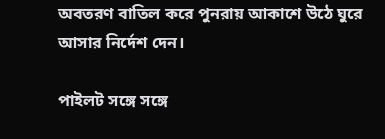অবতরণ বাতিল করে পুনরায় আকাশে উঠে ঘুরে আসার নির্দেশ দেন।

পাইলট সঙ্গে সঙ্গে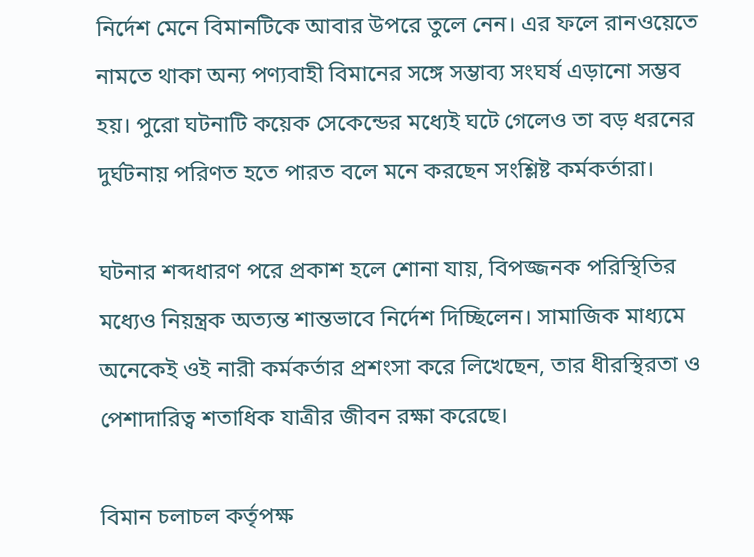নির্দেশ মেনে বিমানটিকে আবার উপরে তুলে নেন। এর ফলে রানওয়েতে নামতে থাকা অন্য পণ্যবাহী বিমানের সঙ্গে সম্ভাব্য সংঘর্ষ এড়ানো সম্ভব হয়। পুরো ঘটনাটি কয়েক সেকেন্ডের মধ্যেই ঘটে গেলেও তা বড় ধরনের দুর্ঘটনায় পরিণত হতে পারত বলে মনে করছেন সংশ্লিষ্ট কর্মকর্তারা।

ঘটনার শব্দধারণ পরে প্রকাশ হলে শোনা যায়, বিপজ্জনক পরিস্থিতির মধ্যেও নিয়ন্ত্রক অত্যন্ত শান্তভাবে নির্দেশ দিচ্ছিলেন। সামাজিক মাধ্যমে অনেকেই ওই নারী কর্মকর্তার প্রশংসা করে লিখেছেন, তার ধীরস্থিরতা ও পেশাদারিত্ব শতাধিক যাত্রীর জীবন রক্ষা করেছে।

বিমান চলাচল কর্তৃপক্ষ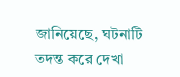জানিয়েছে, ঘটনাটি তদন্ত করে দেখা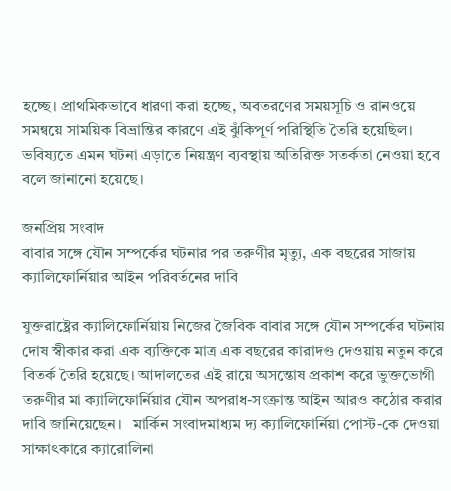হচ্ছে। প্রাথমিকভাবে ধারণা করা হচ্ছে, অবতরণের সময়সূচি ও রানওয়ে সমন্বয়ে সাময়িক বিভ্রান্তির কারণে এই ঝুঁকিপূর্ণ পরিস্থিতি তৈরি হয়েছিল। ভবিষ্যতে এমন ঘটনা এড়াতে নিয়ন্ত্রণ ব্যবস্থায় অতিরিক্ত সতর্কতা নেওয়া হবে বলে জানানো হয়েছে।

জনপ্রিয় সংবাদ
বাবার সঙ্গে যৌন সম্পর্কের ঘটনার পর তরুণীর মৃত্যু, এক বছরের সাজায় ক্যালিফোর্নিয়ার আইন পরিবর্তনের দাবি

যুক্তরাষ্ট্রের ক্যালিফোর্নিয়ায় নিজের জৈবিক বাবার সঙ্গে যৌন সম্পর্কের ঘটনায় দোষ স্বীকার করা এক ব্যক্তিকে মাত্র এক বছরের কারাদণ্ড দেওয়ায় নতুন করে বিতর্ক তৈরি হয়েছে। আদালতের এই রায়ে অসন্তোষ প্রকাশ করে ভুক্তভোগী তরুণীর মা ক্যালিফোর্নিয়ার যৌন অপরাধ-সংক্রান্ত আইন আরও কঠোর করার দাবি জানিয়েছেন।   মার্কিন সংবাদমাধ্যম দ্য ক্যালিফোর্নিয়া পোস্ট-কে দেওয়া সাক্ষাৎকারে ক্যারোলিনা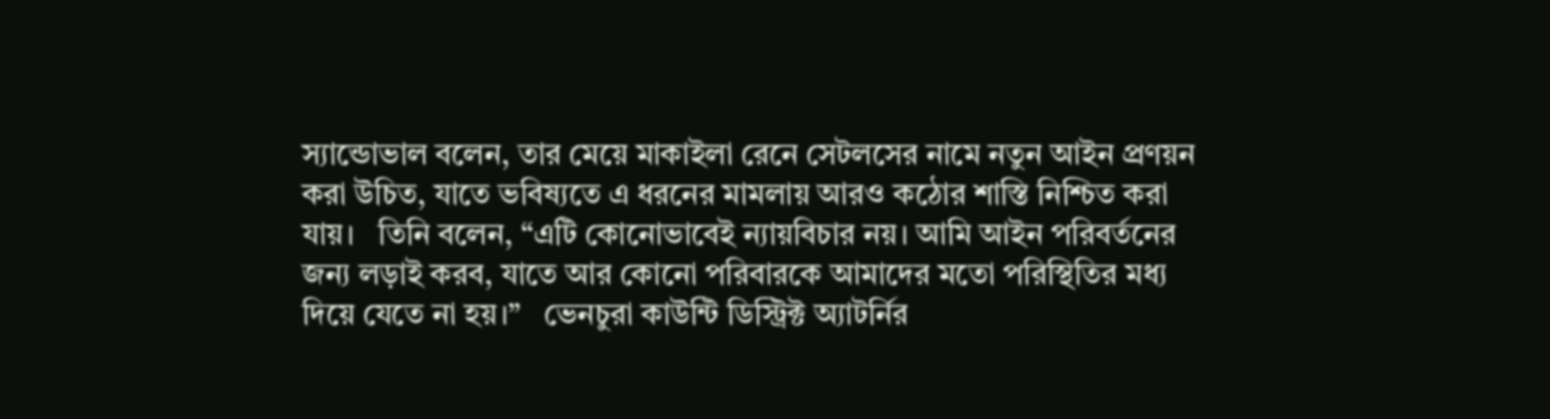স্যান্ডোভাল বলেন, তার মেয়ে মাকাইলা রেনে সেটলসের নামে নতুন আইন প্রণয়ন করা উচিত, যাতে ভবিষ্যতে এ ধরনের মামলায় আরও কঠোর শাস্তি নিশ্চিত করা যায়।   তিনি বলেন, “এটি কোনোভাবেই ন্যায়বিচার নয়। আমি আইন পরিবর্তনের জন্য লড়াই করব, যাতে আর কোনো পরিবারকে আমাদের মতো পরিস্থিতির মধ্য দিয়ে যেতে না হয়।”   ভেনচুরা কাউন্টি ডিস্ট্রিক্ট অ্যাটর্নির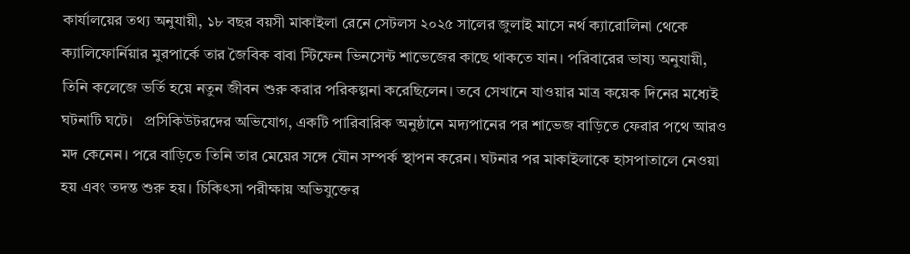কার্যালয়ের তথ্য অনুযায়ী, ১৮ বছর বয়সী মাকাইলা রেনে সেটলস ২০২৫ সালের জুলাই মাসে নর্থ ক্যারোলিনা থেকে ক্যালিফোর্নিয়ার মুরপার্কে তার জৈবিক বাবা স্টিফেন ভিনসেন্ট শাভেজের কাছে থাকতে যান। পরিবারের ভাষ্য অনুযায়ী, তিনি কলেজে ভর্তি হয়ে নতুন জীবন শুরু করার পরিকল্পনা করেছিলেন। তবে সেখানে যাওয়ার মাত্র কয়েক দিনের মধ্যেই ঘটনাটি ঘটে।   প্রসিকিউটরদের অভিযোগ, একটি পারিবারিক অনুষ্ঠানে মদ্যপানের পর শাভেজ বাড়িতে ফেরার পথে আরও মদ কেনেন। পরে বাড়িতে তিনি তার মেয়ের সঙ্গে যৌন সম্পর্ক স্থাপন করেন। ঘটনার পর মাকাইলাকে হাসপাতালে নেওয়া হয় এবং তদন্ত শুরু হয়। চিকিৎসা পরীক্ষায় অভিযুক্তের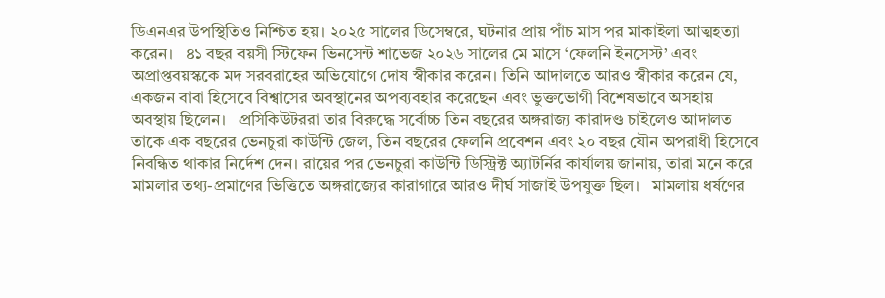ডিএনএর উপস্থিতিও নিশ্চিত হয়। ২০২৫ সালের ডিসেম্বরে, ঘটনার প্রায় পাঁচ মাস পর মাকাইলা আত্মহত্যা করেন।   ৪১ বছর বয়সী স্টিফেন ভিনসেন্ট শাভেজ ২০২৬ সালের মে মাসে ‘ফেলনি ইনসেস্ট’ এবং অপ্রাপ্তবয়স্ককে মদ সরবরাহের অভিযোগে দোষ স্বীকার করেন। তিনি আদালতে আরও স্বীকার করেন যে, একজন বাবা হিসেবে বিশ্বাসের অবস্থানের অপব্যবহার করেছেন এবং ভুক্তভোগী বিশেষভাবে অসহায় অবস্থায় ছিলেন।   প্রসিকিউটররা তার বিরুদ্ধে সর্বোচ্চ তিন বছরের অঙ্গরাজ্য কারাদণ্ড চাইলেও আদালত তাকে এক বছরের ভেনচুরা কাউন্টি জেল, তিন বছরের ফেলনি প্রবেশন এবং ২০ বছর যৌন অপরাধী হিসেবে নিবন্ধিত থাকার নির্দেশ দেন। রায়ের পর ভেনচুরা কাউন্টি ডিস্ট্রিক্ট অ্যাটর্নির কার্যালয় জানায়, তারা মনে করে মামলার তথ্য-প্রমাণের ভিত্তিতে অঙ্গরাজ্যের কারাগারে আরও দীর্ঘ সাজাই উপযুক্ত ছিল।   মামলায় ধর্ষণের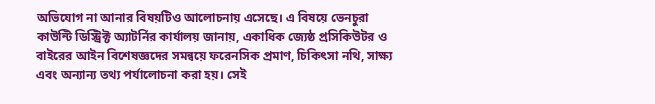অভিযোগ না আনার বিষয়টিও আলোচনায় এসেছে। এ বিষয়ে ভেনচুরা কাউন্টি ডিস্ট্রিক্ট অ্যাটর্নির কার্যালয় জানায়, একাধিক জ্যেষ্ঠ প্রসিকিউটর ও বাইরের আইন বিশেষজ্ঞদের সমন্বয়ে ফরেনসিক প্রমাণ, চিকিৎসা নথি, সাক্ষ্য এবং অন্যান্য তথ্য পর্যালোচনা করা হয়। সেই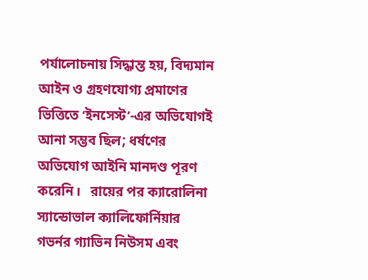পর্যালোচনায় সিদ্ধান্ত হয়, বিদ্যমান আইন ও গ্রহণযোগ্য প্রমাণের ভিত্তিতে ‘ইনসেস্ট’-এর অভিযোগই আনা সম্ভব ছিল; ধর্ষণের অভিযোগ আইনি মানদণ্ড পূরণ করেনি।   রায়ের পর ক্যারোলিনা স্যান্ডোভাল ক্যালিফোর্নিয়ার গভর্নর গ্যাভিন নিউসম এবং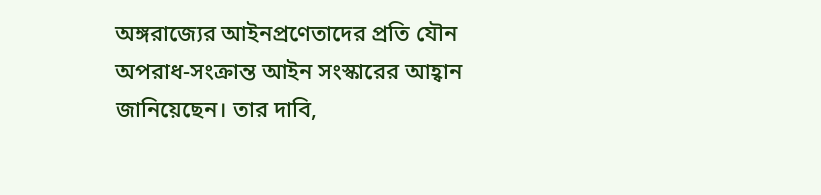অঙ্গরাজ্যের আইনপ্রণেতাদের প্রতি যৌন অপরাধ-সংক্রান্ত আইন সংস্কারের আহ্বান জানিয়েছেন। তার দাবি,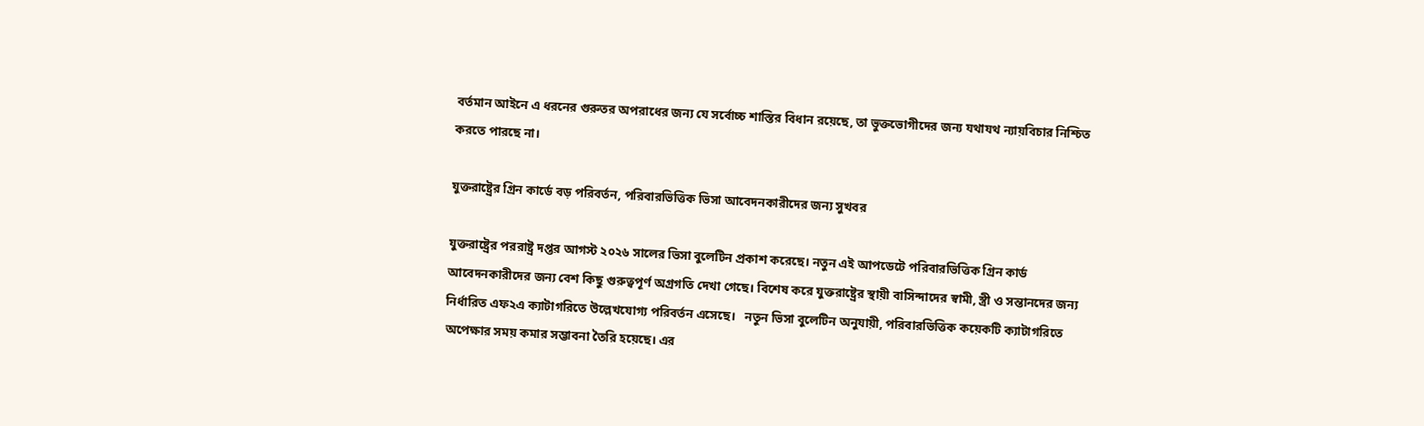বর্তমান আইনে এ ধরনের গুরুতর অপরাধের জন্য যে সর্বোচ্চ শাস্তির বিধান রয়েছে, তা ভুক্তভোগীদের জন্য যথাযথ ন্যায়বিচার নিশ্চিত করতে পারছে না।

যুক্তরাষ্ট্রের গ্রিন কার্ডে বড় পরিবর্তন, পরিবারভিত্তিক ভিসা আবেদনকারীদের জন্য সুখবর

যুক্তরাষ্ট্রের পররাষ্ট্র দপ্তর আগস্ট ২০২৬ সালের ভিসা বুলেটিন প্রকাশ করেছে। নতুন এই আপডেটে পরিবারভিত্তিক গ্রিন কার্ড আবেদনকারীদের জন্য বেশ কিছু গুরুত্বপূর্ণ অগ্রগতি দেখা গেছে। বিশেষ করে যুক্তরাষ্ট্রের স্থায়ী বাসিন্দাদের স্বামী, স্ত্রী ও সন্তানদের জন্য নির্ধারিত এফ২এ ক্যাটাগরিতে উল্লেখযোগ্য পরিবর্তন এসেছে।   নতুন ভিসা বুলেটিন অনুযায়ী, পরিবারভিত্তিক কয়েকটি ক্যাটাগরিতে অপেক্ষার সময় কমার সম্ভাবনা তৈরি হয়েছে। এর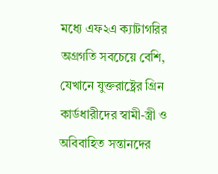মধ্যে এফ২এ ক্যাটাগরির অগ্রগতি সবচেয়ে বেশি, যেখানে যুক্তরাষ্ট্রের গ্রিন কার্ডধারীদের স্বামী-স্ত্রী ও অবিবাহিত সন্তানদের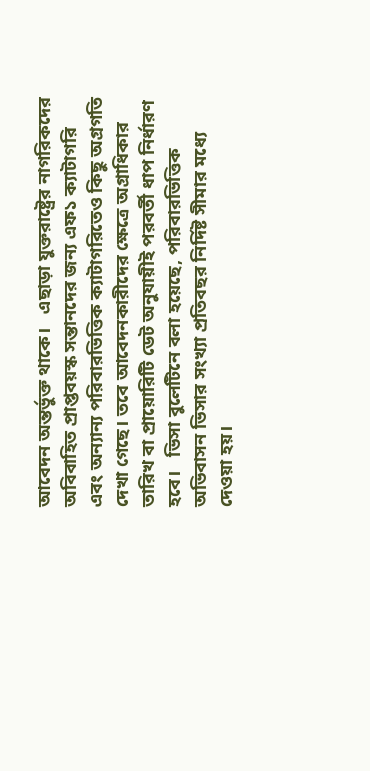আবেদন অন্তর্ভুক্ত থাকে।   এছাড়া যুক্তরাষ্ট্রের নাগরিকদের অবিবাহিত প্রাপ্তবয়স্ক সন্তানদের জন্য এফ১ ক্যাটাগরি এবং অন্যান্য পরিবারভিত্তিক ক্যাটাগরিতেও কিছু অগ্রগতি দেখা গেছে। তবে আবেদনকারীদের ক্ষেত্রে অগ্রাধিকার তারিখ বা প্রায়োরিটি ডেট অনুযায়ীই পরবর্তী ধাপ নির্ধারণ হবে।   ভিসা বুলেটিনে বলা হয়েছে, পরিবারভিত্তিক অভিবাসন ভিসার সংখ্যা প্রতিবছর নির্দিষ্ট সীমার মধ্যে দেওয়া হয়।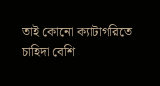তাই কোনো ক্যাটাগরিতে চাহিদা বেশি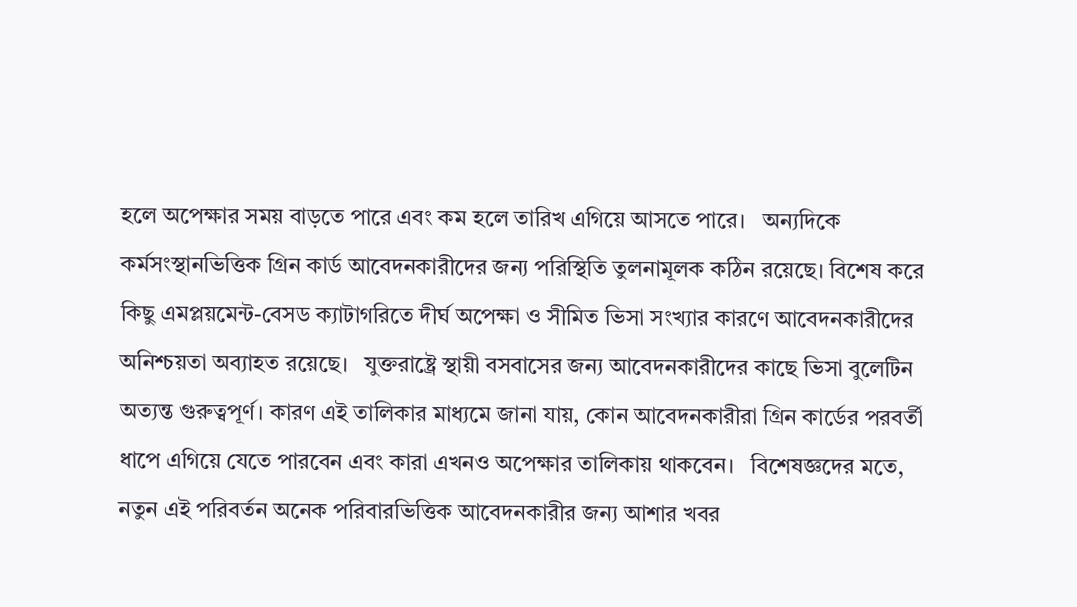হলে অপেক্ষার সময় বাড়তে পারে এবং কম হলে তারিখ এগিয়ে আসতে পারে।   অন্যদিকে কর্মসংস্থানভিত্তিক গ্রিন কার্ড আবেদনকারীদের জন্য পরিস্থিতি তুলনামূলক কঠিন রয়েছে। বিশেষ করে কিছু এমপ্লয়মেন্ট-বেসড ক্যাটাগরিতে দীর্ঘ অপেক্ষা ও সীমিত ভিসা সংখ্যার কারণে আবেদনকারীদের অনিশ্চয়তা অব্যাহত রয়েছে।   যুক্তরাষ্ট্রে স্থায়ী বসবাসের জন্য আবেদনকারীদের কাছে ভিসা বুলেটিন অত্যন্ত গুরুত্বপূর্ণ। কারণ এই তালিকার মাধ্যমে জানা যায়, কোন আবেদনকারীরা গ্রিন কার্ডের পরবর্তী ধাপে এগিয়ে যেতে পারবেন এবং কারা এখনও অপেক্ষার তালিকায় থাকবেন।   বিশেষজ্ঞদের মতে, নতুন এই পরিবর্তন অনেক পরিবারভিত্তিক আবেদনকারীর জন্য আশার খবর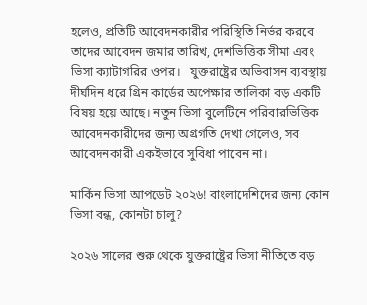হলেও, প্রতিটি আবেদনকারীর পরিস্থিতি নির্ভর করবে তাদের আবেদন জমার তারিখ, দেশভিত্তিক সীমা এবং ভিসা ক্যাটাগরির ওপর।   যুক্তরাষ্ট্রের অভিবাসন ব্যবস্থায় দীর্ঘদিন ধরে গ্রিন কার্ডের অপেক্ষার তালিকা বড় একটি বিষয় হয়ে আছে। নতুন ভিসা বুলেটিনে পরিবারভিত্তিক আবেদনকারীদের জন্য অগ্রগতি দেখা গেলেও, সব আবেদনকারী একইভাবে সুবিধা পাবেন না।

মার্কিন ভিসা আপডেট ২০২৬! বাংলাদেশিদের জন্য কোন ভিসা বন্ধ, কোনটা চালু?

২০২৬ সালের শুরু থেকে যুক্তরাষ্ট্রের ভিসা নীতিতে বড়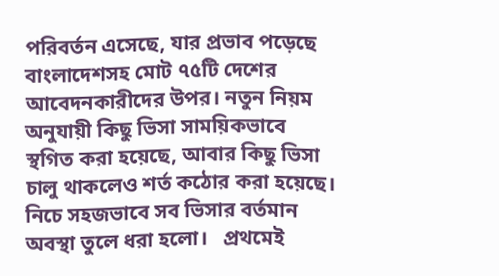পরিবর্তন এসেছে, যার প্রভাব পড়েছে বাংলাদেশসহ মোট ৭৫টি দেশের আবেদনকারীদের উপর। নতুন নিয়ম অনুযায়ী কিছু ভিসা সাময়িকভাবে স্থগিত করা হয়েছে, আবার কিছু ভিসা চালু থাকলেও শর্ত কঠোর করা হয়েছে। নিচে সহজভাবে সব ভিসার বর্তমান অবস্থা তুলে ধরা হলো।   প্রথমেই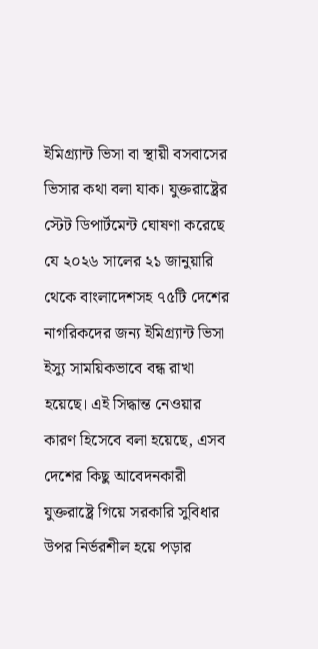ইমিগ্র্যান্ট ভিসা বা স্থায়ী বসবাসের ভিসার কথা বলা যাক। যুক্তরাষ্ট্রের স্টেট ডিপার্টমেন্ট ঘোষণা করেছে যে ২০২৬ সালের ২১ জানুয়ারি থেকে বাংলাদেশসহ ৭৫টি দেশের নাগরিকদের জন্য ইমিগ্র্যান্ট ভিসা ইস্যু সাময়িকভাবে বন্ধ রাখা হয়েছে। এই সিদ্ধান্ত নেওয়ার কারণ হিসেবে বলা হয়েছে, এসব দেশের কিছু আবেদনকারী যুক্তরাষ্ট্রে গিয়ে সরকারি সুবিধার উপর নির্ভরশীল হয়ে পড়ার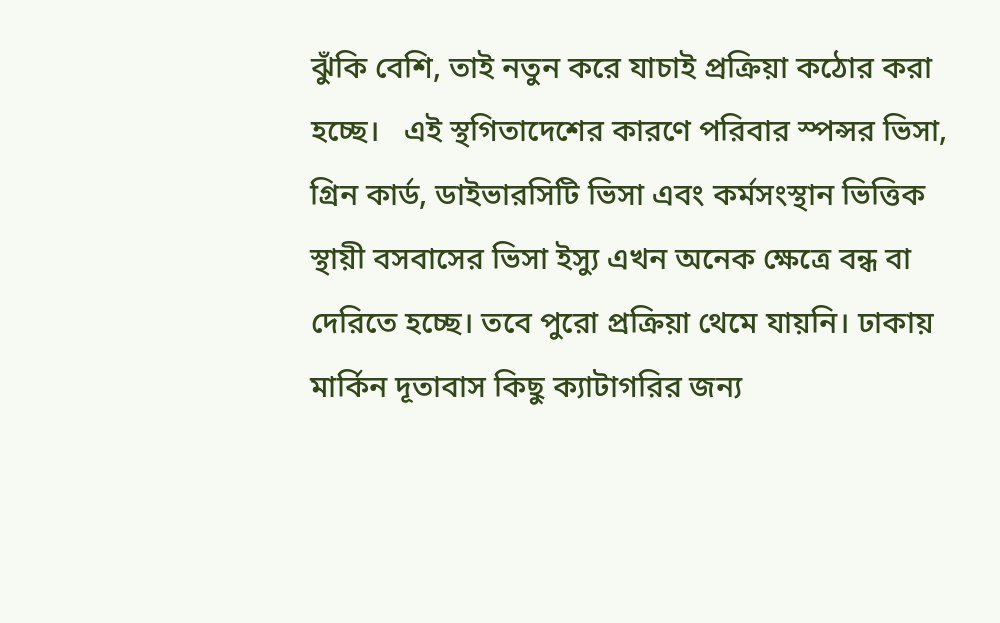ঝুঁকি বেশি, তাই নতুন করে যাচাই প্রক্রিয়া কঠোর করা হচ্ছে।   এই স্থগিতাদেশের কারণে পরিবার স্পন্সর ভিসা, গ্রিন কার্ড, ডাইভারসিটি ভিসা এবং কর্মসংস্থান ভিত্তিক স্থায়ী বসবাসের ভিসা ইস্যু এখন অনেক ক্ষেত্রে বন্ধ বা দেরিতে হচ্ছে। তবে পুরো প্রক্রিয়া থেমে যায়নি। ঢাকায় মার্কিন দূতাবাস কিছু ক্যাটাগরির জন্য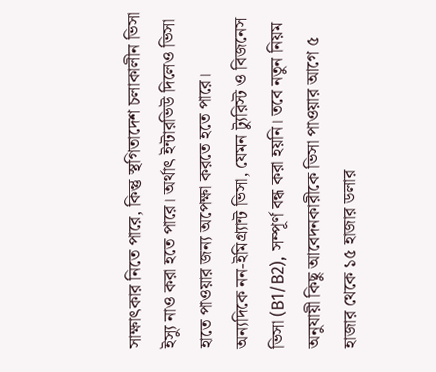সাক্ষাৎকার নিতে পারে, কিন্তু স্থগিতাদেশ চলাকালীন ভিসা ইস্যু নাও করা হতে পারে। অর্থাৎ ইন্টারভিউ দিলেও ভিসা হাতে পাওয়ার জন্য অপেক্ষা করতে হতে পারে।   অন্যদিকে নন-ইমিগ্র্যান্ট ভিসা, যেমন ট্যুরিস্ট ও বিজনেস ভিসা (B1/B2), সম্পূর্ণ বন্ধ করা হয়নি। তবে নতুন নিয়ম অনুযায়ী কিছু আবেদনকারীকে ভিসা পাওয়ার আগে ৫ হাজার থেকে ১৫ হাজার ডলার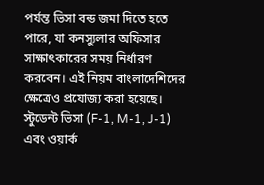পর্যন্ত ভিসা বন্ড জমা দিতে হতে পারে, যা কনস্যুলার অফিসার সাক্ষাৎকারের সময় নির্ধারণ করবেন। এই নিয়ম বাংলাদেশিদের ক্ষেত্রেও প্রযোজ্য করা হয়েছে।   স্টুডেন্ট ভিসা (F-1, M-1, J-1) এবং ওয়ার্ক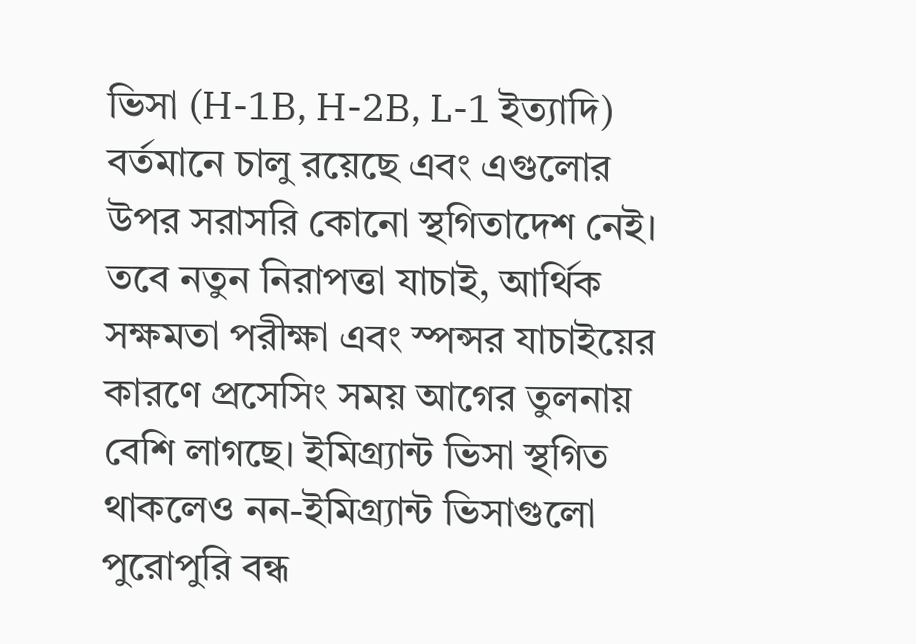ভিসা (H-1B, H-2B, L-1 ইত্যাদি) বর্তমানে চালু রয়েছে এবং এগুলোর উপর সরাসরি কোনো স্থগিতাদেশ নেই। তবে নতুন নিরাপত্তা যাচাই, আর্থিক সক্ষমতা পরীক্ষা এবং স্পন্সর যাচাইয়ের কারণে প্রসেসিং সময় আগের তুলনায় বেশি লাগছে। ইমিগ্র্যান্ট ভিসা স্থগিত থাকলেও নন-ইমিগ্র্যান্ট ভিসাগুলো পুরোপুরি বন্ধ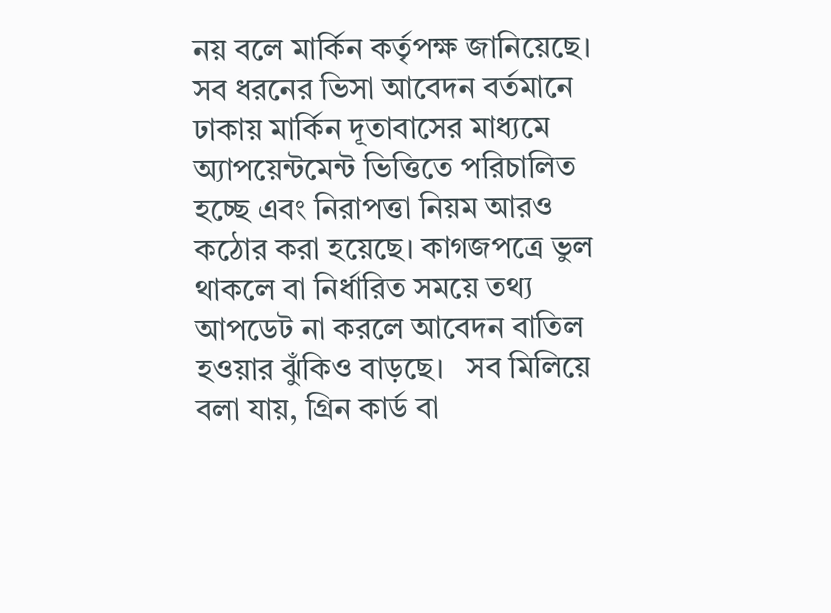নয় বলে মার্কিন কর্তৃপক্ষ জানিয়েছে।   সব ধরনের ভিসা আবেদন বর্তমানে ঢাকায় মার্কিন দূতাবাসের মাধ্যমে অ্যাপয়েন্টমেন্ট ভিত্তিতে পরিচালিত হচ্ছে এবং নিরাপত্তা নিয়ম আরও কঠোর করা হয়েছে। কাগজপত্রে ভুল থাকলে বা নির্ধারিত সময়ে তথ্য আপডেট না করলে আবেদন বাতিল হওয়ার ঝুঁকিও বাড়ছে।   সব মিলিয়ে বলা যায়, গ্রিন কার্ড বা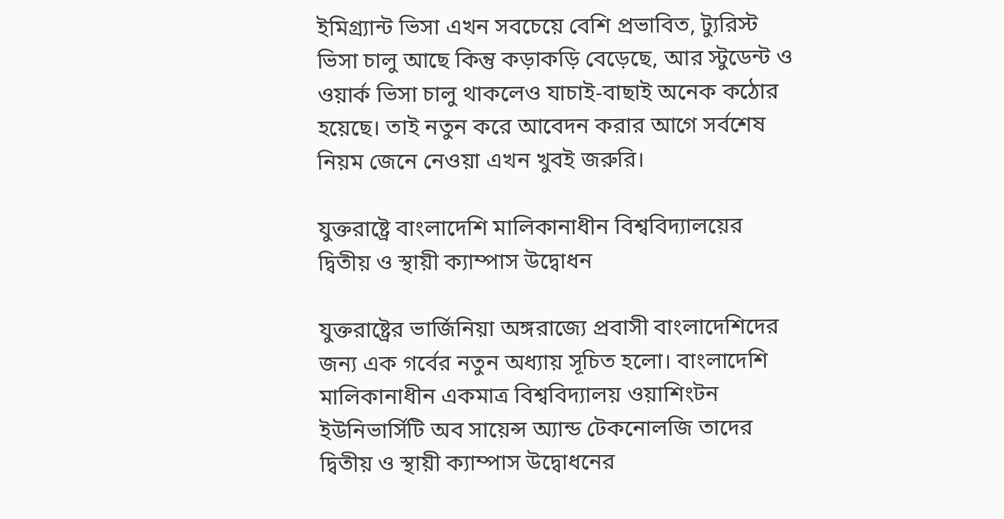ইমিগ্র্যান্ট ভিসা এখন সবচেয়ে বেশি প্রভাবিত, ট্যুরিস্ট ভিসা চালু আছে কিন্তু কড়াকড়ি বেড়েছে, আর স্টুডেন্ট ও ওয়ার্ক ভিসা চালু থাকলেও যাচাই-বাছাই অনেক কঠোর হয়েছে। তাই নতুন করে আবেদন করার আগে সর্বশেষ নিয়ম জেনে নেওয়া এখন খুবই জরুরি।

যুক্তরাষ্ট্রে বাংলাদেশি মালিকানাধীন বিশ্ববিদ্যালয়ের দ্বিতীয় ও স্থায়ী ক্যাম্পাস উদ্বোধন

যুক্তরাষ্ট্রের ভার্জিনিয়া অঙ্গরাজ্যে প্রবাসী বাংলাদেশিদের জন্য এক গর্বের নতুন অধ্যায় সূচিত হলো। বাংলাদেশি মালিকানাধীন একমাত্র বিশ্ববিদ্যালয় ওয়াশিংটন ইউনিভার্সিটি অব সায়েন্স অ্যান্ড টেকনোলজি তাদের দ্বিতীয় ও স্থায়ী ক্যাম্পাস উদ্বোধনের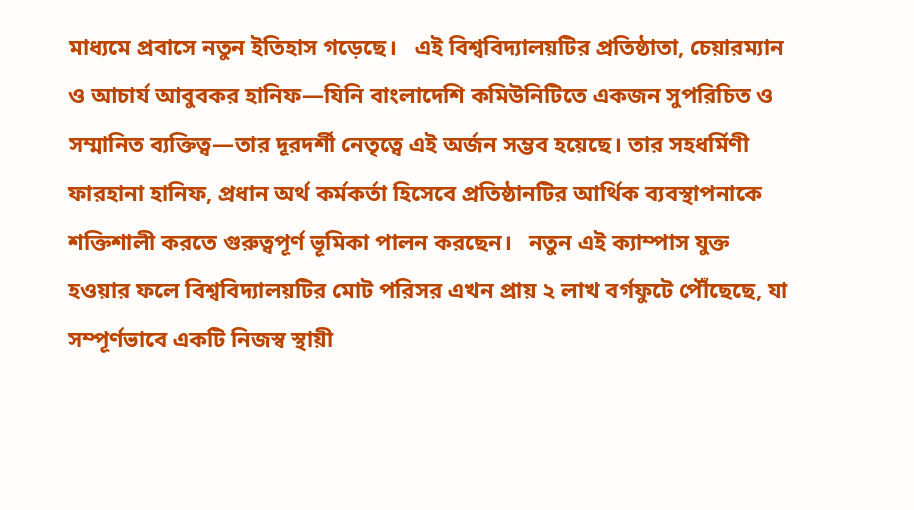মাধ্যমে প্রবাসে নতুন ইতিহাস গড়েছে।   এই বিশ্ববিদ্যালয়টির প্রতিষ্ঠাতা, চেয়ারম্যান ও আচার্য আবুবকর হানিফ—যিনি বাংলাদেশি কমিউনিটিতে একজন সুপরিচিত ও সম্মানিত ব্যক্তিত্ব—তার দূরদর্শী নেতৃত্বে এই অর্জন সম্ভব হয়েছে। তার সহধর্মিণী ফারহানা হানিফ, প্রধান অর্থ কর্মকর্তা হিসেবে প্রতিষ্ঠানটির আর্থিক ব্যবস্থাপনাকে শক্তিশালী করতে গুরুত্বপূর্ণ ভূমিকা পালন করছেন।   নতুন এই ক্যাম্পাস যুক্ত হওয়ার ফলে বিশ্ববিদ্যালয়টির মোট পরিসর এখন প্রায় ২ লাখ বর্গফুটে পৌঁছেছে, যা সম্পূর্ণভাবে একটি নিজস্ব স্থায়ী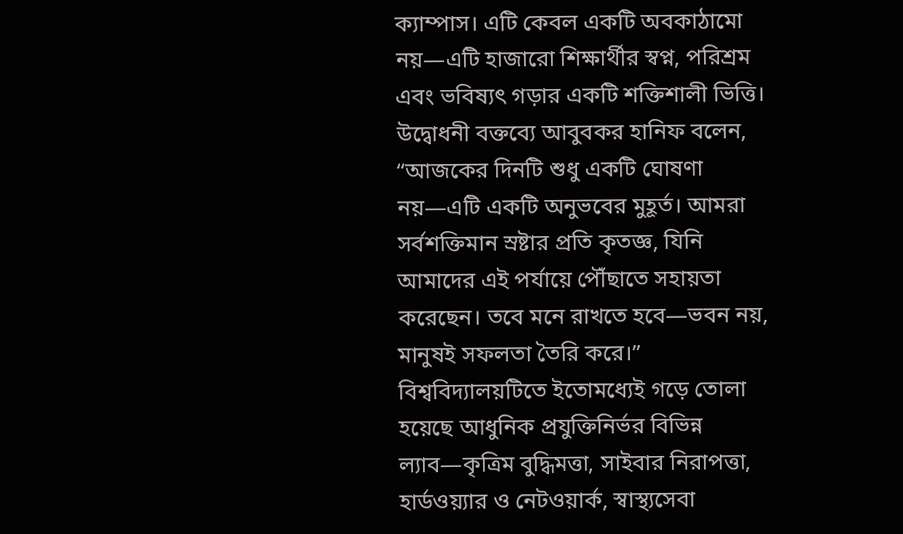ক্যাম্পাস। এটি কেবল একটি অবকাঠামো নয়—এটি হাজারো শিক্ষার্থীর স্বপ্ন, পরিশ্রম এবং ভবিষ্যৎ গড়ার একটি শক্তিশালী ভিত্তি।   উদ্বোধনী বক্তব্যে আবুবকর হানিফ বলেন, “আজকের দিনটি শুধু একটি ঘোষণা নয়—এটি একটি অনুভবের মুহূর্ত। আমরা সর্বশক্তিমান স্রষ্টার প্রতি কৃতজ্ঞ, যিনি আমাদের এই পর্যায়ে পৌঁছাতে সহায়তা করেছেন। তবে মনে রাখতে হবে—ভবন নয়, মানুষই সফলতা তৈরি করে।”   বিশ্ববিদ্যালয়টিতে ইতোমধ্যেই গড়ে তোলা হয়েছে আধুনিক প্রযুক্তিনির্ভর বিভিন্ন ল্যাব—কৃত্রিম বুদ্ধিমত্তা, সাইবার নিরাপত্তা, হার্ডওয়্যার ও নেটওয়ার্ক, স্বাস্থ্যসেবা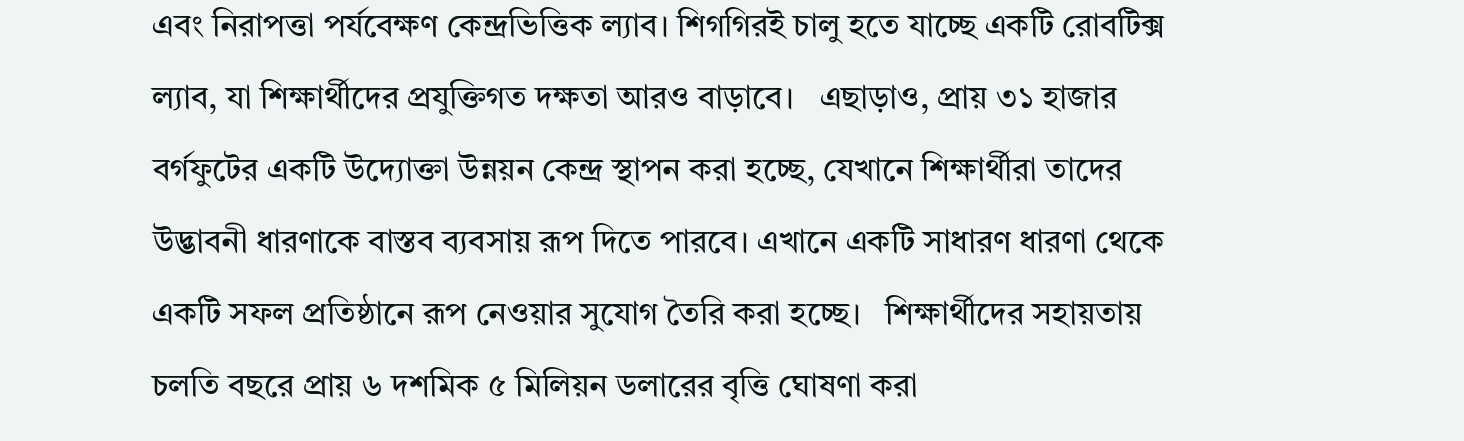এবং নিরাপত্তা পর্যবেক্ষণ কেন্দ্রভিত্তিক ল্যাব। শিগগিরই চালু হতে যাচ্ছে একটি রোবটিক্স ল্যাব, যা শিক্ষার্থীদের প্রযুক্তিগত দক্ষতা আরও বাড়াবে।   এছাড়াও, প্রায় ৩১ হাজার বর্গফুটের একটি উদ্যোক্তা উন্নয়ন কেন্দ্র স্থাপন করা হচ্ছে, যেখানে শিক্ষার্থীরা তাদের উদ্ভাবনী ধারণাকে বাস্তব ব্যবসায় রূপ দিতে পারবে। এখানে একটি সাধারণ ধারণা থেকে একটি সফল প্রতিষ্ঠানে রূপ নেওয়ার সুযোগ তৈরি করা হচ্ছে।   শিক্ষার্থীদের সহায়তায় চলতি বছরে প্রায় ৬ দশমিক ৫ মিলিয়ন ডলারের বৃত্তি ঘোষণা করা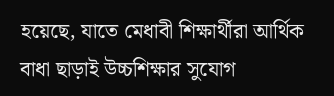হয়েছে, যাতে মেধাবী শিক্ষার্থীরা আর্থিক বাধা ছাড়াই উচ্চশিক্ষার সুযোগ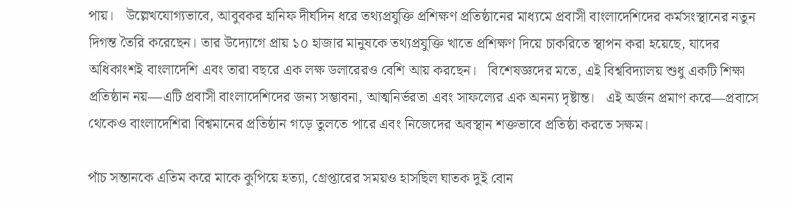পায়।   উল্লেখযোগ্যভাবে, আবুবকর হানিফ দীর্ঘদিন ধরে তথ্যপ্রযুক্তি প্রশিক্ষণ প্রতিষ্ঠানের মাধ্যমে প্রবাসী বাংলাদেশিদের কর্মসংস্থানের নতুন দিগন্ত তৈরি করেছেন। তার উদ্যোগে প্রায় ১০ হাজার মানুষকে তথ্যপ্রযুক্তি খাতে প্রশিক্ষণ দিয়ে চাকরিতে স্থাপন করা হয়েছে, যাদের অধিকাংশই বাংলাদেশি এবং তারা বছরে এক লক্ষ ডলারেরও বেশি আয় করছেন।   বিশেষজ্ঞদের মতে, এই বিশ্ববিদ্যালয় শুধু একটি শিক্ষা প্রতিষ্ঠান নয়—এটি প্রবাসী বাংলাদেশিদের জন্য সম্ভাবনা, আত্মনির্ভরতা এবং সাফল্যের এক অনন্য দৃষ্টান্ত।   এই অর্জন প্রমাণ করে—প্রবাসে থেকেও বাংলাদেশিরা বিশ্বমানের প্রতিষ্ঠান গড়ে তুলতে পারে এবং নিজেদের অবস্থান শক্তভাবে প্রতিষ্ঠা করতে সক্ষম।

পাঁচ সন্তানকে এতিম করে মাকে কুপিয়ে হত্যা, গ্রেপ্তারের সময়ও হাসছিল ঘাতক দুই বোন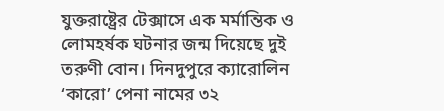যুক্তরাষ্ট্রের টেক্সাসে এক মর্মান্তিক ও লোমহর্ষক ঘটনার জন্ম দিয়েছে দুই তরুণী বোন। দিনদুপুরে ক্যারোলিন ‘কারো’ পেনা নামের ৩২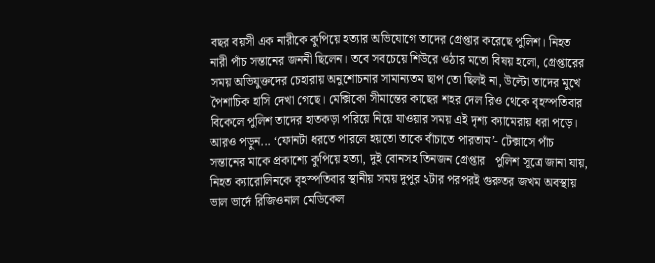বছর বয়সী এক নারীকে কুপিয়ে হত্যার অভিযোগে তাদের গ্রেপ্তার করেছে পুলিশ। নিহত নারী পাঁচ সন্তানের জননী ছিলেন। তবে সবচেয়ে শিউরে ওঠার মতো বিষয় হলো, গ্রেপ্তারের সময় অভিযুক্তদের চেহারায় অনুশোচনার সামান্যতম ছাপ তো ছিলই না, উল্টো তাদের মুখে পৈশাচিক হাসি দেখা গেছে। মেক্সিকো সীমান্তের কাছের শহর দেল রিও থেকে বৃহস্পতিবার বিকেলে পুলিশ তাদের হাতকড়া পরিয়ে নিয়ে যাওয়ার সময় এই দৃশ্য ক্যামেরায় ধরা পড়ে।   আরও পড়ুন... ‘ফোনটা ধরতে পারলে হয়তো তাকে বাঁচাতে পারতাম’- টেক্সাসে পাঁচ সন্তানের মাকে প্রকাশ্যে কুপিয়ে হত্যা, দুই বোনসহ তিনজন গ্রেপ্তার   পুলিশ সূত্রে জানা যায়, নিহত ক্যারোলিনকে বৃহস্পতিবার স্থানীয় সময় দুপুর ২টার পরপরই গুরুতর জখম অবস্থায় ভাল ভার্দে রিজিওনাল মেডিকেল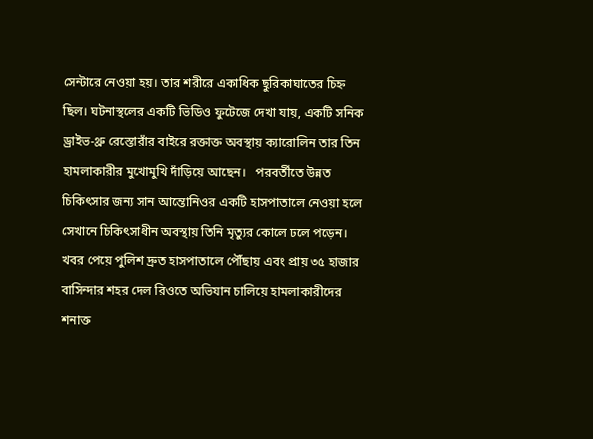সেন্টারে নেওয়া হয়। তার শরীরে একাধিক ছুরিকাঘাতের চিহ্ন ছিল। ঘটনাস্থলের একটি ভিডিও ফুটেজে দেখা যায়, একটি সনিক ড্রাইভ-থ্রু রেস্তোরাঁর বাইরে রক্তাক্ত অবস্থায় ক্যারোলিন তার তিন হামলাকারীর মুখোমুখি দাঁড়িয়ে আছেন।   পরবর্তীতে উন্নত চিকিৎসার জন্য সান আন্তোনিওর একটি হাসপাতালে নেওয়া হলে সেখানে চিকিৎসাধীন অবস্থায় তিনি মৃত্যুর কোলে ঢলে পড়েন। খবর পেয়ে পুলিশ দ্রুত হাসপাতালে পৌঁছায় এবং প্রায় ৩৫ হাজার বাসিন্দার শহর দেল রিওতে অভিযান চালিয়ে হামলাকারীদের শনাক্ত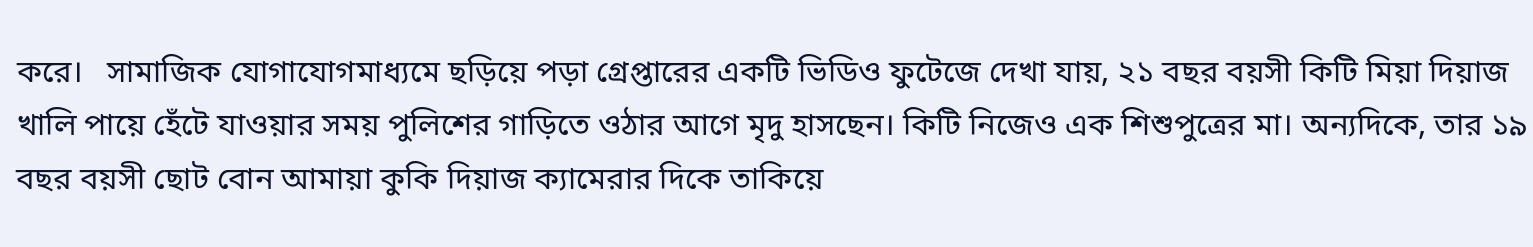করে।   সামাজিক যোগাযোগমাধ্যমে ছড়িয়ে পড়া গ্রেপ্তারের একটি ভিডিও ফুটেজে দেখা যায়, ২১ বছর বয়সী কিটি মিয়া দিয়াজ খালি পায়ে হেঁটে যাওয়ার সময় পুলিশের গাড়িতে ওঠার আগে মৃদু হাসছেন। কিটি নিজেও এক শিশুপুত্রের মা। অন্যদিকে, তার ১৯ বছর বয়সী ছোট বোন আমায়া কুকি দিয়াজ ক্যামেরার দিকে তাকিয়ে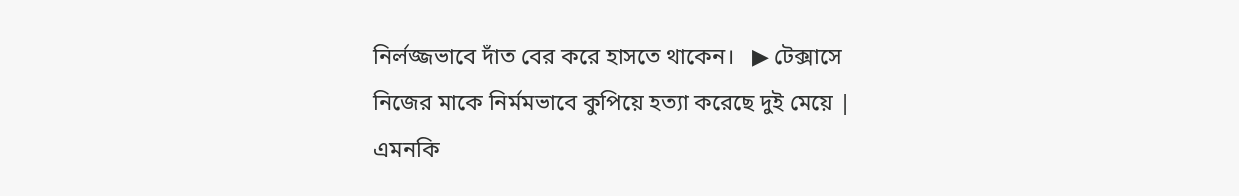নির্লজ্জভাবে দাঁত বের করে হাসতে থাকেন।   ▶ টেক্সাসে নিজের মাকে নির্মমভাবে কুপিয়ে হত্যা করেছে দুই মেয়ে |   এমনকি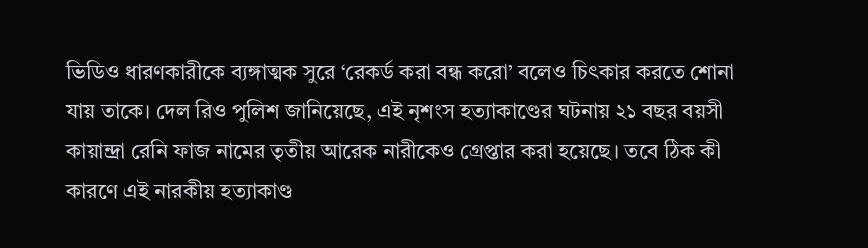ভিডিও ধারণকারীকে ব্যঙ্গাত্মক সুরে ‘রেকর্ড করা বন্ধ করো’ বলেও চিৎকার করতে শোনা যায় তাকে। দেল রিও পুলিশ জানিয়েছে, এই নৃশংস হত্যাকাণ্ডের ঘটনায় ২১ বছর বয়সী কায়ান্দ্রা রেনি ফাজ নামের তৃতীয় আরেক নারীকেও গ্রেপ্তার করা হয়েছে। তবে ঠিক কী কারণে এই নারকীয় হত্যাকাণ্ড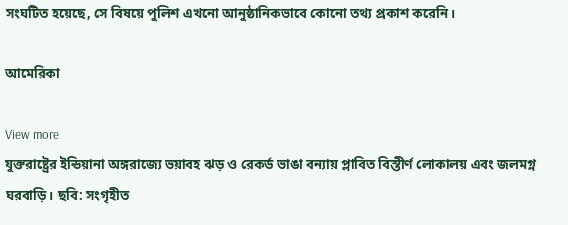সংঘটিত হয়েছে, সে বিষয়ে পুলিশ এখনো আনুষ্ঠানিকভাবে কোনো তথ্য প্রকাশ করেনি।

আমেরিকা

View more
যুক্তরাষ্ট্রের ইন্ডিয়ানা অঙ্গরাজ্যে ভয়াবহ ঝড় ও রেকর্ড ভাঙা বন্যায় প্লাবিত বিস্তীর্ণ লোকালয় এবং জলমগ্ন ঘরবাড়ি। ছবি: সংগৃহীত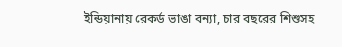ইন্ডিয়ানায় রেকর্ড ভাঙা বন্যা, চার বছরের শিশুসহ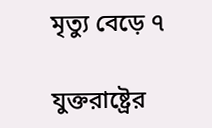মৃত্যু বেড়ে ৭

যুক্তরাষ্ট্রের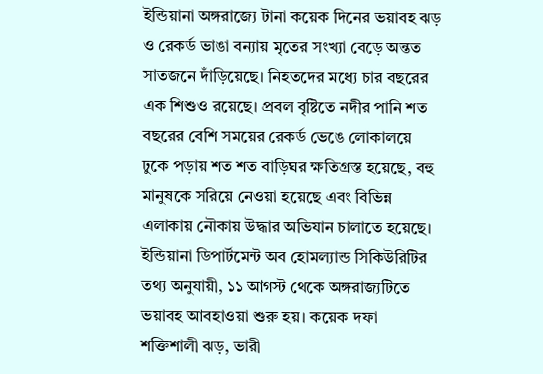ইন্ডিয়ানা অঙ্গরাজ্যে টানা কয়েক দিনের ভয়াবহ ঝড় ও রেকর্ড ভাঙা বন্যায় মৃতের সংখ্যা বেড়ে অন্তত সাতজনে দাঁড়িয়েছে। নিহতদের মধ্যে চার বছরের এক শিশুও রয়েছে। প্রবল বৃষ্টিতে নদীর পানি শত বছরের বেশি সময়ের রেকর্ড ভেঙে লোকালয়ে ঢুকে পড়ায় শত শত বাড়িঘর ক্ষতিগ্রস্ত হয়েছে, বহু মানুষকে সরিয়ে নেওয়া হয়েছে এবং বিভিন্ন এলাকায় নৌকায় উদ্ধার অভিযান চালাতে হয়েছে।   ইন্ডিয়ানা ডিপার্টমেন্ট অব হোমল্যান্ড সিকিউরিটির তথ্য অনুযায়ী, ১১ আগস্ট থেকে অঙ্গরাজ্যটিতে ভয়াবহ আবহাওয়া শুরু হয়। কয়েক দফা শক্তিশালী ঝড়, ভারী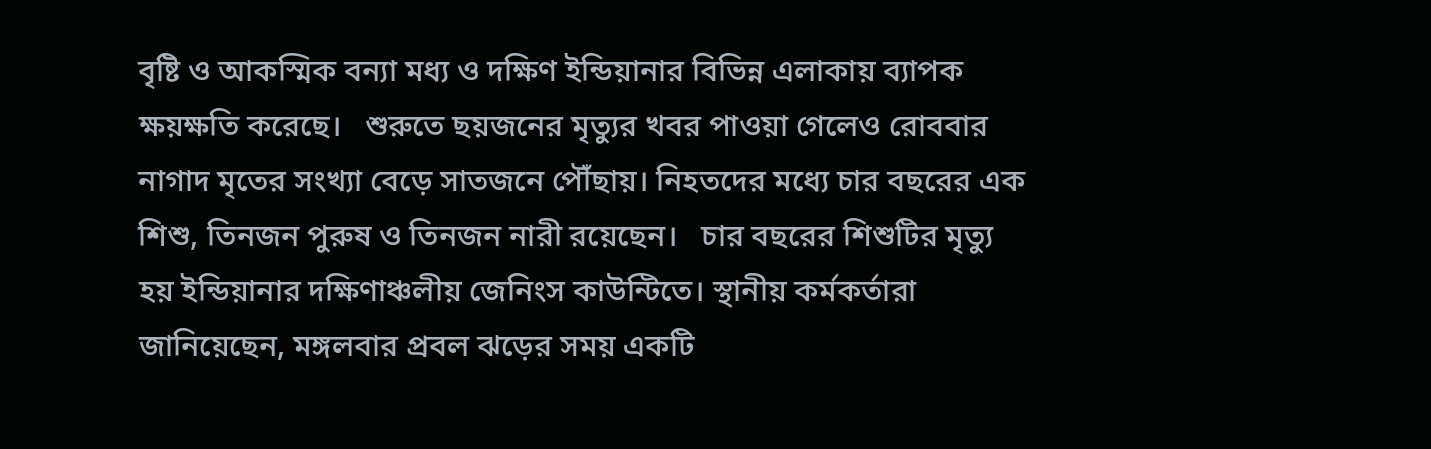বৃষ্টি ও আকস্মিক বন্যা মধ্য ও দক্ষিণ ইন্ডিয়ানার বিভিন্ন এলাকায় ব্যাপক ক্ষয়ক্ষতি করেছে।   শুরুতে ছয়জনের মৃত্যুর খবর পাওয়া গেলেও রোববার নাগাদ মৃতের সংখ্যা বেড়ে সাতজনে পৌঁছায়। নিহতদের মধ্যে চার বছরের এক শিশু, তিনজন পুরুষ ও তিনজন নারী রয়েছেন।   চার বছরের শিশুটির মৃত্যু হয় ইন্ডিয়ানার দক্ষিণাঞ্চলীয় জেনিংস কাউন্টিতে। স্থানীয় কর্মকর্তারা জানিয়েছেন, মঙ্গলবার প্রবল ঝড়ের সময় একটি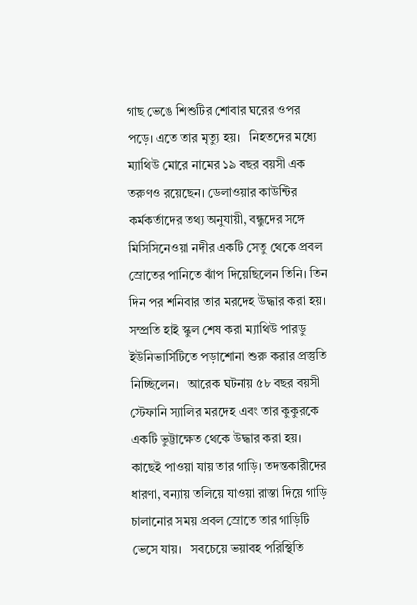গাছ ভেঙে শিশুটির শোবার ঘরের ওপর পড়ে। এতে তার মৃত্যু হয়।   নিহতদের মধ্যে ম্যাথিউ মোরে নামের ১৯ বছর বয়সী এক তরুণও রয়েছেন। ডেলাওয়ার কাউন্টির কর্মকর্তাদের তথ্য অনুযায়ী, বন্ধুদের সঙ্গে মিসিসিনেওয়া নদীর একটি সেতু থেকে প্রবল স্রোতের পানিতে ঝাঁপ দিয়েছিলেন তিনি। তিন দিন পর শনিবার তার মরদেহ উদ্ধার করা হয়। সম্প্রতি হাই স্কুল শেষ করা ম্যাথিউ পারডু ইউনিভার্সিটিতে পড়াশোনা শুরু করার প্রস্তুতি নিচ্ছিলেন।   আরেক ঘটনায় ৫৮ বছর বয়সী স্টেফানি স্যালির মরদেহ এবং তার কুকুরকে একটি ভুট্টাক্ষেত থেকে উদ্ধার করা হয়। কাছেই পাওয়া যায় তার গাড়ি। তদন্তকারীদের ধারণা, বন্যায় তলিয়ে যাওয়া রাস্তা দিয়ে গাড়ি চালানোর সময় প্রবল স্রোতে তার গাড়িটি ভেসে যায়।   সবচেয়ে ভয়াবহ পরিস্থিতি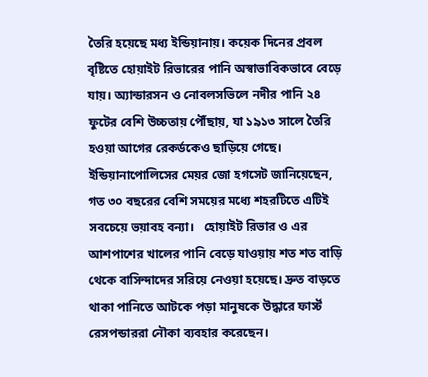তৈরি হয়েছে মধ্য ইন্ডিয়ানায়। কয়েক দিনের প্রবল বৃষ্টিতে হোয়াইট রিভারের পানি অস্বাভাবিকভাবে বেড়ে যায়। অ্যান্ডারসন ও নোবলসভিলে নদীর পানি ২৪ ফুটের বেশি উচ্চতায় পৌঁছায়, যা ১৯১৩ সালে তৈরি হওয়া আগের রেকর্ডকেও ছাড়িয়ে গেছে।   ইন্ডিয়ানাপোলিসের মেয়র জো হগসেট জানিয়েছেন, গত ৩০ বছরের বেশি সময়ের মধ্যে শহরটিতে এটিই সবচেয়ে ভয়াবহ বন্যা।   হোয়াইট রিভার ও এর আশপাশের খালের পানি বেড়ে যাওয়ায় শত শত বাড়ি থেকে বাসিন্দাদের সরিয়ে নেওয়া হয়েছে। দ্রুত বাড়তে থাকা পানিতে আটকে পড়া মানুষকে উদ্ধারে ফার্স্ট রেসপন্ডাররা নৌকা ব্যবহার করেছেন।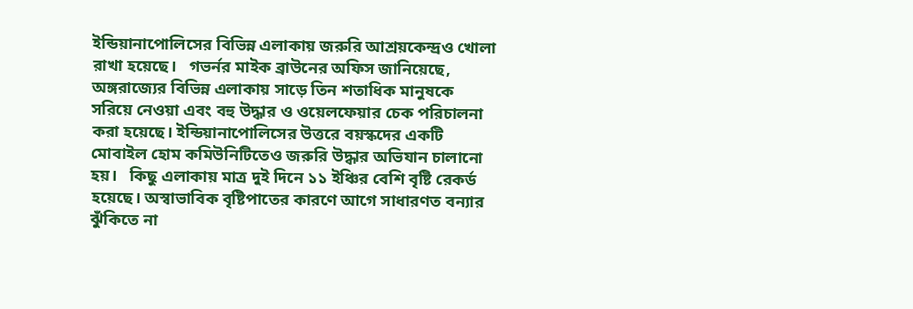ইন্ডিয়ানাপোলিসের বিভিন্ন এলাকায় জরুরি আশ্রয়কেন্দ্রও খোলা রাখা হয়েছে।   গভর্নর মাইক ব্রাউনের অফিস জানিয়েছে, অঙ্গরাজ্যের বিভিন্ন এলাকায় সাড়ে তিন শতাধিক মানুষকে সরিয়ে নেওয়া এবং বহু উদ্ধার ও ওয়েলফেয়ার চেক পরিচালনা করা হয়েছে। ইন্ডিয়ানাপোলিসের উত্তরে বয়স্কদের একটি মোবাইল হোম কমিউনিটিতেও জরুরি উদ্ধার অভিযান চালানো হয়।   কিছু এলাকায় মাত্র দুই দিনে ১১ ইঞ্চির বেশি বৃষ্টি রেকর্ড হয়েছে। অস্বাভাবিক বৃষ্টিপাতের কারণে আগে সাধারণত বন্যার ঝুঁকিতে না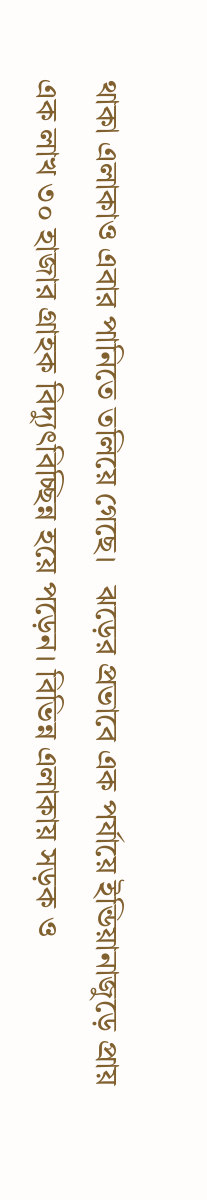থাকা এলাকাও এবার পানিতে তলিয়ে গেছে।   ঝড়ের প্রভাবে এক পর্যায়ে ইন্ডিয়ানাজুড়ে প্রায় এক লাখ ৩০ হাজার গ্রাহক বিদ্যুৎবিচ্ছিন্ন হয়ে পড়েন। বিভিন্ন এলাকায় সড়ক ও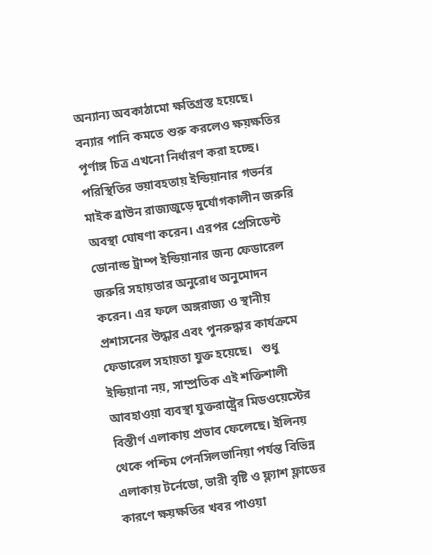অন্যান্য অবকাঠামো ক্ষতিগ্রস্ত হয়েছে। বন্যার পানি কমতে শুরু করলেও ক্ষয়ক্ষতির পূর্ণাঙ্গ চিত্র এখনো নির্ধারণ করা হচ্ছে।   পরিস্থিতির ভয়াবহতায় ইন্ডিয়ানার গভর্নর মাইক ব্রাউন রাজ্যজুড়ে দুর্যোগকালীন জরুরি অবস্থা ঘোষণা করেন। এরপর প্রেসিডেন্ট ডোনাল্ড ট্রাম্প ইন্ডিয়ানার জন্য ফেডারেল জরুরি সহায়তার অনুরোধ অনুমোদন করেন। এর ফলে অঙ্গরাজ্য ও স্থানীয় প্রশাসনের উদ্ধার এবং পুনরুদ্ধার কার্যক্রমে ফেডারেল সহায়তা যুক্ত হয়েছে।   শুধু ইন্ডিয়ানা নয়, সাম্প্রতিক এই শক্তিশালী আবহাওয়া ব্যবস্থা যুক্তরাষ্ট্রের মিডওয়েস্টের বিস্তীর্ণ এলাকায় প্রভাব ফেলেছে। ইলিনয় থেকে পশ্চিম পেনসিলভানিয়া পর্যন্ত বিভিন্ন এলাকায় টর্নেডো, ভারী বৃষ্টি ও ফ্ল্যাশ ফ্লাডের কারণে ক্ষয়ক্ষতির খবর পাওয়া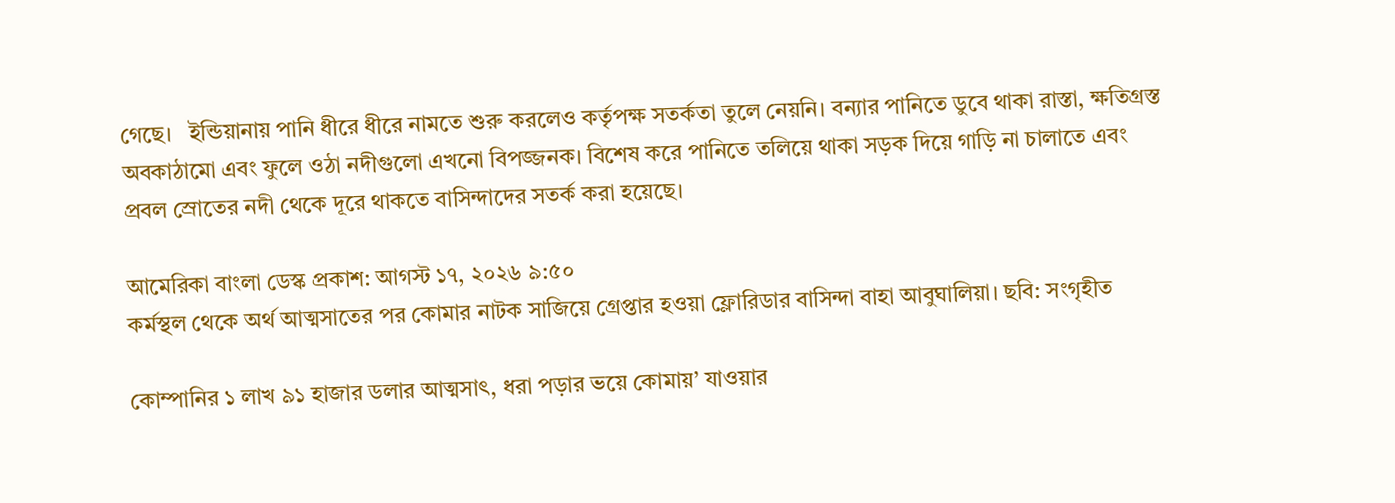গেছে।   ইন্ডিয়ানায় পানি ধীরে ধীরে নামতে শুরু করলেও কর্তৃপক্ষ সতর্কতা তুলে নেয়নি। বন্যার পানিতে ডুবে থাকা রাস্তা, ক্ষতিগ্রস্ত অবকাঠামো এবং ফুলে ওঠা নদীগুলো এখনো বিপজ্জনক। বিশেষ করে পানিতে তলিয়ে থাকা সড়ক দিয়ে গাড়ি না চালাতে এবং প্রবল স্রোতের নদী থেকে দূরে থাকতে বাসিন্দাদের সতর্ক করা হয়েছে।

আমেরিকা বাংলা ডেস্ক প্রকাশ: আগস্ট ১৭, ২০২৬ ৯:৫০
কর্মস্থল থেকে অর্থ আত্মসাতের পর কোমার নাটক সাজিয়ে গ্রেপ্তার হওয়া ফ্লোরিডার বাসিন্দা বাহা আবুঘালিয়া। ছবি: সংগৃহীত

কোম্পানির ১ লাখ ৯১ হাজার ডলার আত্মসাৎ, ধরা পড়ার ভয়ে কোমায়’ যাওয়ার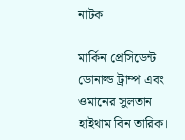নাটক

মার্কিন প্রেসিডেন্ট ডোনাল্ড ট্রাম্প এবং ওমানের সুলতান হাইথাম বিন তারিক।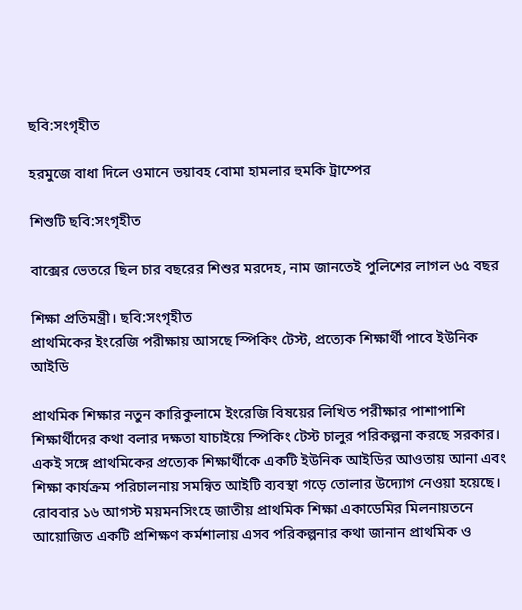ছবি:সংগৃহীত

হরমুজে বাধা দিলে ওমানে ভয়াবহ বোমা হামলার হুমকি ট্রাম্পের

শিশুটি ছবি:সংগৃহীত

বাক্সের ভেতরে ছিল চার বছরের শিশুর মরদেহ, নাম জানতেই পুলিশের লাগল ৬৫ বছর

শিক্ষা প্রতিমন্ত্রী। ছবি:সংগৃহীত
প্রাথমিকের ইংরেজি পরীক্ষায় আসছে স্পিকিং টেস্ট, প্রত্যেক শিক্ষার্থী পাবে ইউনিক আইডি

প্রাথমিক শিক্ষার নতুন কারিকুলামে ইংরেজি বিষয়ের লিখিত পরীক্ষার পাশাপাশি শিক্ষার্থীদের কথা বলার দক্ষতা যাচাইয়ে স্পিকিং টেস্ট চালুর পরিকল্পনা করছে সরকার। একই সঙ্গে প্রাথমিকের প্রত্যেক শিক্ষার্থীকে একটি ইউনিক আইডির আওতায় আনা এবং শিক্ষা কার্যক্রম পরিচালনায় সমন্বিত আইটি ব্যবস্থা গড়ে তোলার উদ্যোগ নেওয়া হয়েছে।   রোববার ১৬ আগস্ট ময়মনসিংহে জাতীয় প্রাথমিক শিক্ষা একাডেমির মিলনায়তনে আয়োজিত একটি প্রশিক্ষণ কর্মশালায় এসব পরিকল্পনার কথা জানান প্রাথমিক ও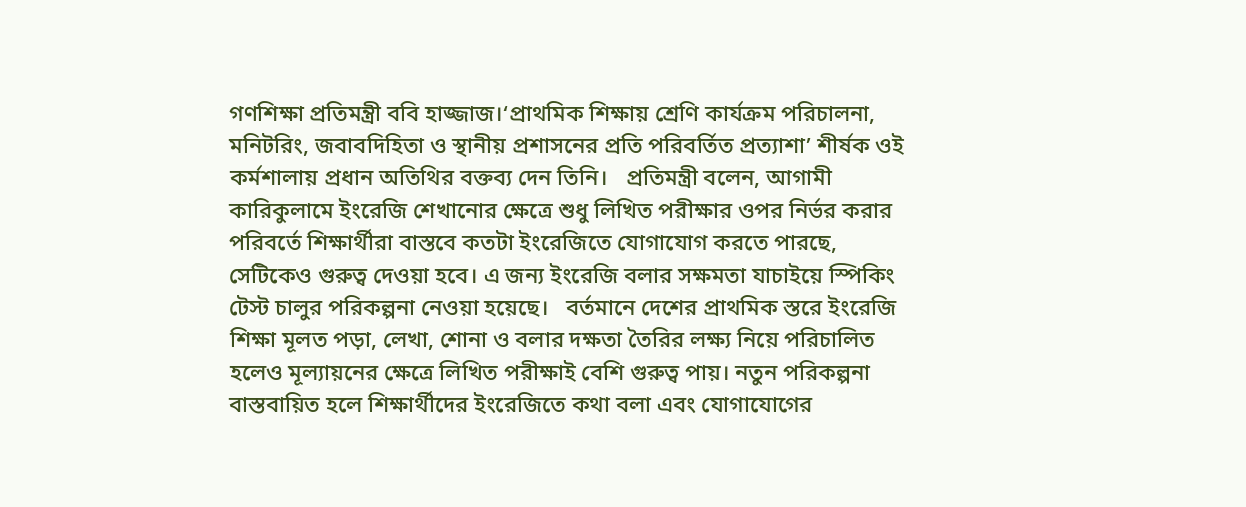গণশিক্ষা প্রতিমন্ত্রী ববি হাজ্জাজ।‘প্রাথমিক শিক্ষায় শ্রেণি কার্যক্রম পরিচালনা, মনিটরিং, জবাবদিহিতা ও স্থানীয় প্রশাসনের প্রতি পরিবর্তিত প্রত্যাশা’ শীর্ষক ওই কর্মশালায় প্রধান অতিথির বক্তব্য দেন তিনি।   প্রতিমন্ত্রী বলেন, আগামী কারিকুলামে ইংরেজি শেখানোর ক্ষেত্রে শুধু লিখিত পরীক্ষার ওপর নির্ভর করার পরিবর্তে শিক্ষার্থীরা বাস্তবে কতটা ইংরেজিতে যোগাযোগ করতে পারছে, সেটিকেও গুরুত্ব দেওয়া হবে। এ জন্য ইংরেজি বলার সক্ষমতা যাচাইয়ে স্পিকিং টেস্ট চালুর পরিকল্পনা নেওয়া হয়েছে।   বর্তমানে দেশের প্রাথমিক স্তরে ইংরেজি শিক্ষা মূলত পড়া, লেখা, শোনা ও বলার দক্ষতা তৈরির লক্ষ্য নিয়ে পরিচালিত হলেও মূল্যায়নের ক্ষেত্রে লিখিত পরীক্ষাই বেশি গুরুত্ব পায়। নতুন পরিকল্পনা বাস্তবায়িত হলে শিক্ষার্থীদের ইংরেজিতে কথা বলা এবং যোগাযোগের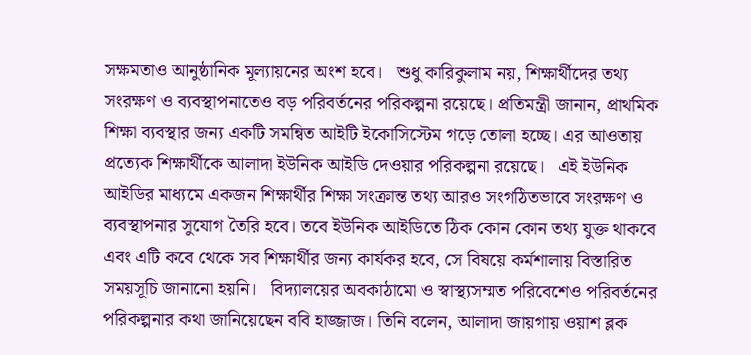সক্ষমতাও আনুষ্ঠানিক মূল্যায়নের অংশ হবে।   শুধু কারিকুলাম নয়, শিক্ষার্থীদের তথ্য সংরক্ষণ ও ব্যবস্থাপনাতেও বড় পরিবর্তনের পরিকল্পনা রয়েছে। প্রতিমন্ত্রী জানান, প্রাথমিক শিক্ষা ব্যবস্থার জন্য একটি সমন্বিত আইটি ইকোসিস্টেম গড়ে তোলা হচ্ছে। এর আওতায় প্রত্যেক শিক্ষার্থীকে আলাদা ইউনিক আইডি দেওয়ার পরিকল্পনা রয়েছে।   এই ইউনিক আইডির মাধ্যমে একজন শিক্ষার্থীর শিক্ষা সংক্রান্ত তথ্য আরও সংগঠিতভাবে সংরক্ষণ ও ব্যবস্থাপনার সুযোগ তৈরি হবে। তবে ইউনিক আইডিতে ঠিক কোন কোন তথ্য যুক্ত থাকবে এবং এটি কবে থেকে সব শিক্ষার্থীর জন্য কার্যকর হবে, সে বিষয়ে কর্মশালায় বিস্তারিত সময়সূচি জানানো হয়নি।   বিদ্যালয়ের অবকাঠামো ও স্বাস্থ্যসম্মত পরিবেশেও পরিবর্তনের পরিকল্পনার কথা জানিয়েছেন ববি হাজ্জাজ। তিনি বলেন, আলাদা জায়গায় ওয়াশ ব্লক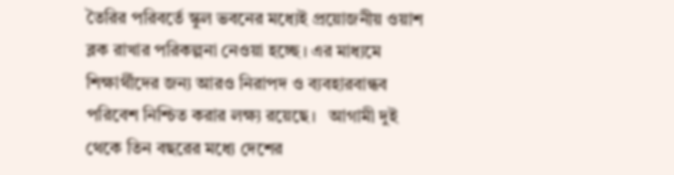তৈরির পরিবর্তে স্কুল ভবনের মধ্যেই প্রয়োজনীয় ওয়াশ ব্লক রাখার পরিকল্পনা নেওয়া হচ্ছে। এর মাধ্যমে শিক্ষার্থীদের জন্য আরও নিরাপদ ও ব্যবহারবান্ধব পরিবেশ নিশ্চিত করার লক্ষ্য রয়েছে।   আগামী দুই থেকে তিন বছরের মধ্যে দেশের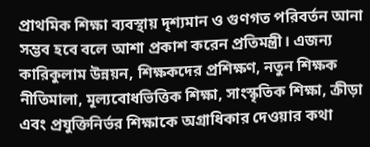প্রাথমিক শিক্ষা ব্যবস্থায় দৃশ্যমান ও গুণগত পরিবর্তন আনা সম্ভব হবে বলে আশা প্রকাশ করেন প্রতিমন্ত্রী। এজন্য কারিকুলাম উন্নয়ন, শিক্ষকদের প্রশিক্ষণ, নতুন শিক্ষক নীতিমালা, মূল্যবোধভিত্তিক শিক্ষা, সাংস্কৃতিক শিক্ষা, ক্রীড়া এবং প্রযুক্তিনির্ভর শিক্ষাকে অগ্রাধিকার দেওয়ার কথা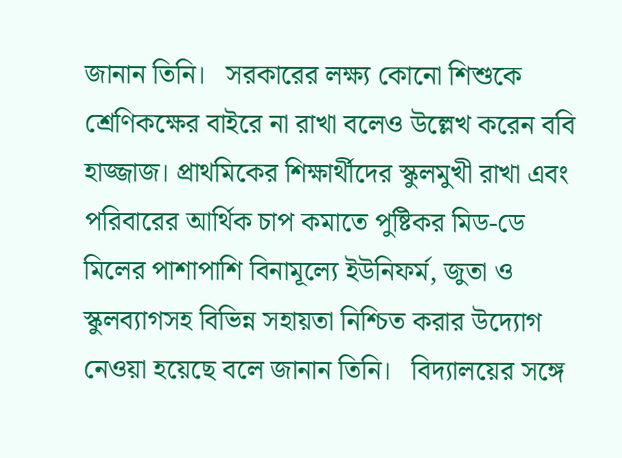জানান তিনি।   সরকারের লক্ষ্য কোনো শিশুকে শ্রেণিকক্ষের বাইরে না রাখা বলেও উল্লেখ করেন ববি হাজ্জাজ। প্রাথমিকের শিক্ষার্থীদের স্কুলমুখী রাখা এবং পরিবারের আর্থিক চাপ কমাতে পুষ্টিকর মিড-ডে মিলের পাশাপাশি বিনামূল্যে ইউনিফর্ম, জুতা ও স্কুলব্যাগসহ বিভিন্ন সহায়তা নিশ্চিত করার উদ্যোগ নেওয়া হয়েছে বলে জানান তিনি।   বিদ্যালয়ের সঙ্গে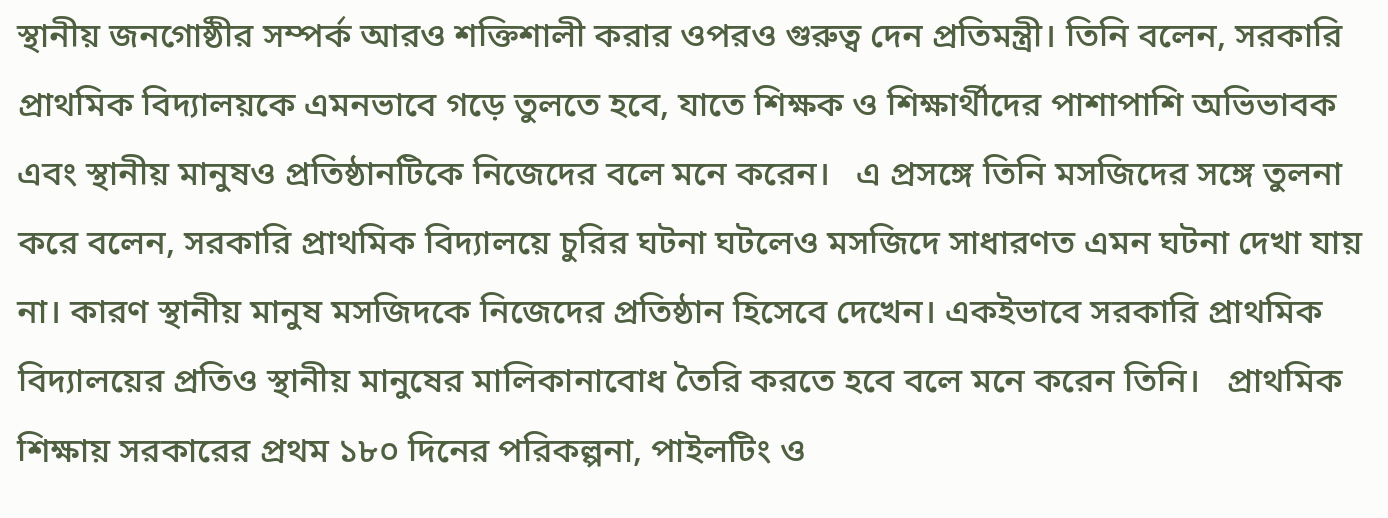স্থানীয় জনগোষ্ঠীর সম্পর্ক আরও শক্তিশালী করার ওপরও গুরুত্ব দেন প্রতিমন্ত্রী। তিনি বলেন, সরকারি প্রাথমিক বিদ্যালয়কে এমনভাবে গড়ে তুলতে হবে, যাতে শিক্ষক ও শিক্ষার্থীদের পাশাপাশি অভিভাবক এবং স্থানীয় মানুষও প্রতিষ্ঠানটিকে নিজেদের বলে মনে করেন।   এ প্রসঙ্গে তিনি মসজিদের সঙ্গে তুলনা করে বলেন, সরকারি প্রাথমিক বিদ্যালয়ে চুরির ঘটনা ঘটলেও মসজিদে সাধারণত এমন ঘটনা দেখা যায় না। কারণ স্থানীয় মানুষ মসজিদকে নিজেদের প্রতিষ্ঠান হিসেবে দেখেন। একইভাবে সরকারি প্রাথমিক বিদ্যালয়ের প্রতিও স্থানীয় মানুষের মালিকানাবোধ তৈরি করতে হবে বলে মনে করেন তিনি।   প্রাথমিক শিক্ষায় সরকারের প্রথম ১৮০ দিনের পরিকল্পনা, পাইলটিং ও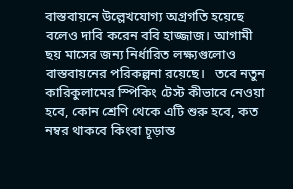বাস্তবায়নে উল্লেখযোগ্য অগ্রগতি হয়েছে বলেও দাবি করেন ববি হাজ্জাজ। আগামী ছয় মাসের জন্য নির্ধারিত লক্ষ্যগুলোও বাস্তবায়নের পরিকল্পনা রয়েছে।   তবে নতুন কারিকুলামের স্পিকিং টেস্ট কীভাবে নেওয়া হবে, কোন শ্রেণি থেকে এটি শুরু হবে, কত নম্বর থাকবে কিংবা চূড়ান্ত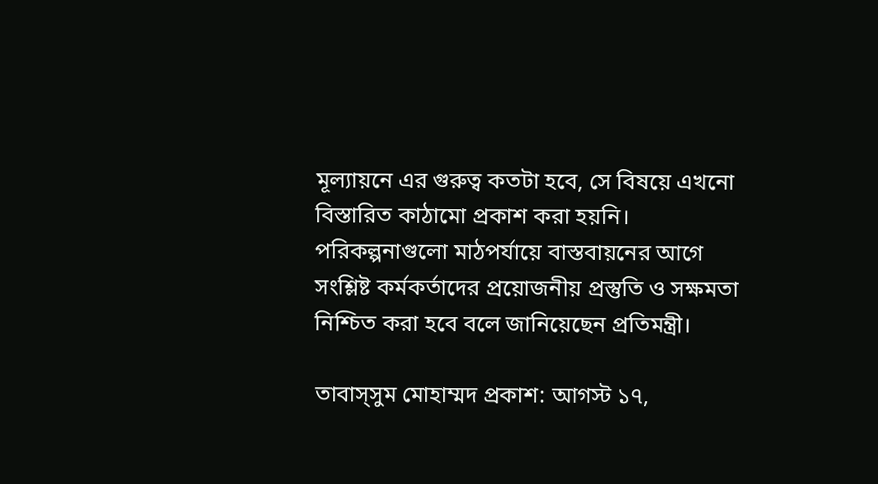মূল্যায়নে এর গুরুত্ব কতটা হবে, সে বিষয়ে এখনো বিস্তারিত কাঠামো প্রকাশ করা হয়নি। পরিকল্পনাগুলো মাঠপর্যায়ে বাস্তবায়নের আগে সংশ্লিষ্ট কর্মকর্তাদের প্রয়োজনীয় প্রস্তুতি ও সক্ষমতা নিশ্চিত করা হবে বলে জানিয়েছেন প্রতিমন্ত্রী।

তাবাস্সুম মোহাম্মদ প্রকাশ: আগস্ট ১৭,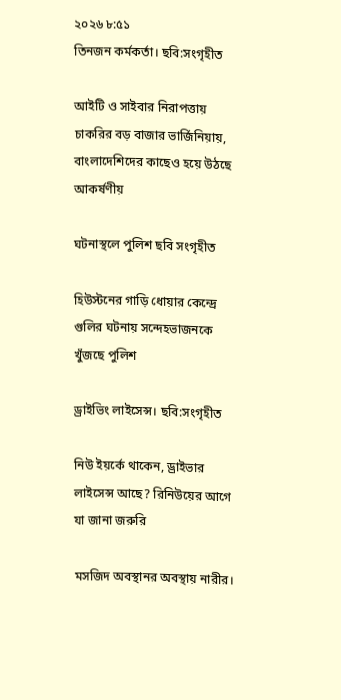২০২৬ ৮:৫১
তিনজন কর্মকর্তা। ছবি:সংগৃহীত

আইটি ও সাইবার নিরাপত্তায় চাকরির বড় বাজার ভার্জিনিয়ায়, বাংলাদেশিদের কাছেও হয়ে উঠছে আকর্ষণীয়

ঘটনাস্থলে পুলিশ ছবি সংগৃহীত

হিউস্টনের গাড়ি ধোয়ার কেন্দ্রে গুলির ঘটনায় সন্দেহভাজনকে খুঁজছে পুলিশ

ড্রাইভিং লাইসেন্স। ছবি:সংগৃহীত

নিউ ইয়র্কে থাকেন, ড্রাইভার লাইসেন্স আছে? রিনিউয়ের আগে যা জানা জরুরি

মসজিদ অবস্থানর অবস্থায় নারীর।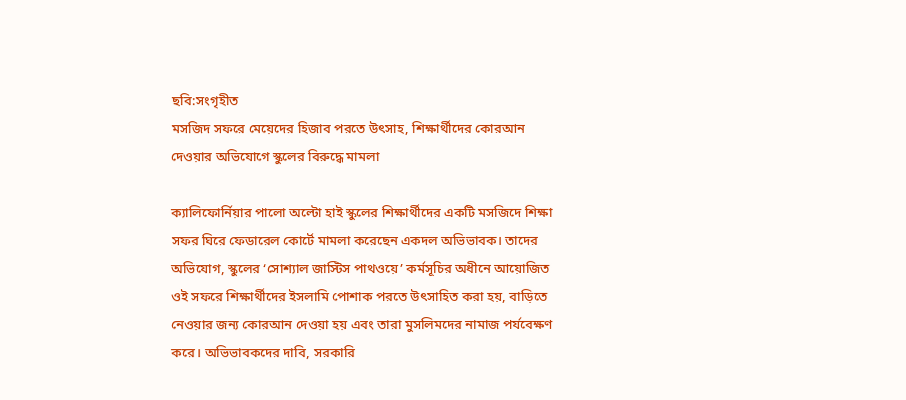ছবি:সংগৃহীত
মসজিদ সফরে মেয়েদের হিজাব পরতে উৎসাহ, শিক্ষার্থীদের কোরআন দেওয়ার অভিযোগে স্কুলের বিরুদ্ধে মামলা

ক্যালিফোর্নিয়ার পালো অল্টো হাই স্কুলের শিক্ষার্থীদের একটি মসজিদে শিক্ষা সফর ঘিরে ফেডারেল কোর্টে মামলা করেছেন একদল অভিভাবক। তাদের অভিযোগ, স্কুলের ‘সোশ্যাল জাস্টিস পাথওয়ে’ কর্মসূচির অধীনে আয়োজিত ওই সফরে শিক্ষার্থীদের ইসলামি পোশাক পরতে উৎসাহিত করা হয়, বাড়িতে নেওয়ার জন্য কোরআন দেওয়া হয় এবং তারা মুসলিমদের নামাজ পর্যবেক্ষণ করে। অভিভাবকদের দাবি, সরকারি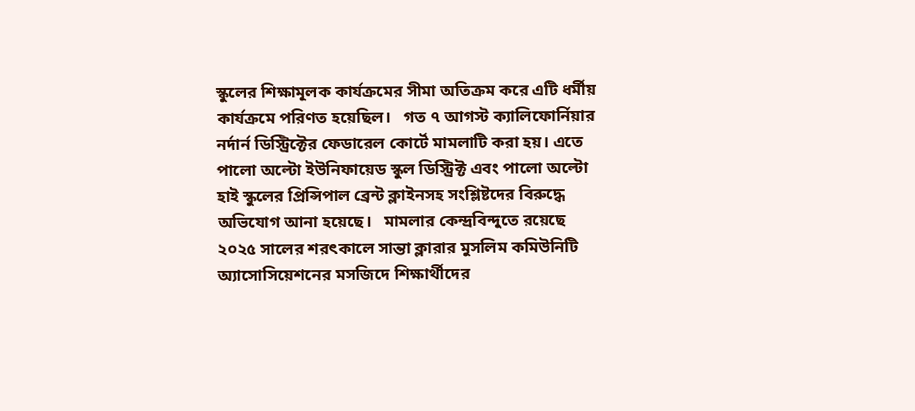স্কুলের শিক্ষামূলক কার্যক্রমের সীমা অতিক্রম করে এটি ধর্মীয় কার্যক্রমে পরিণত হয়েছিল।   গত ৭ আগস্ট ক্যালিফোর্নিয়ার নর্দার্ন ডিস্ট্রিক্টের ফেডারেল কোর্টে মামলাটি করা হয়। এতে পালো অল্টো ইউনিফায়েড স্কুল ডিস্ট্রিক্ট এবং পালো অল্টো হাই স্কুলের প্রিন্সিপাল ব্রেন্ট ক্লাইনসহ সংশ্লিষ্টদের বিরুদ্ধে অভিযোগ আনা হয়েছে।   মামলার কেন্দ্রবিন্দুতে রয়েছে ২০২৫ সালের শরৎকালে সান্তা ক্লারার মুসলিম কমিউনিটি অ্যাসোসিয়েশনের মসজিদে শিক্ষার্থীদের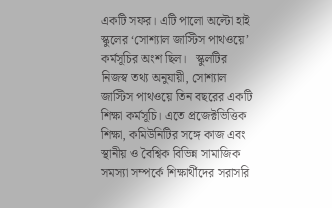একটি সফর। এটি পালো অল্টো হাই স্কুলের ‘সোশ্যাল জাস্টিস পাথওয়ে’ কর্মসূচির অংশ ছিল।   স্কুলটির নিজস্ব তথ্য অনুযায়ী, সোশ্যাল জাস্টিস পাথওয়ে তিন বছরের একটি শিক্ষা কর্মসূচি। এতে প্রজেক্টভিত্তিক শিক্ষা, কমিউনিটির সঙ্গে কাজ এবং স্থানীয় ও বৈশ্বিক বিভিন্ন সামাজিক সমস্যা সম্পর্কে শিক্ষার্থীদের সরাসরি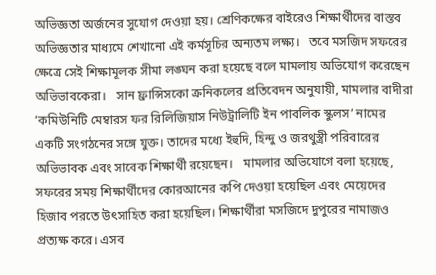অভিজ্ঞতা অর্জনের সুযোগ দেওয়া হয়। শ্রেণিকক্ষের বাইরেও শিক্ষার্থীদের বাস্তব অভিজ্ঞতার মাধ্যমে শেখানো এই কর্মসূচির অন্যতম লক্ষ্য।   তবে মসজিদ সফরের ক্ষেত্রে সেই শিক্ষামূলক সীমা লঙ্ঘন করা হয়েছে বলে মামলায় অভিযোগ করেছেন অভিভাবকেরা।   সান ফ্রান্সিসকো ক্রনিকলের প্রতিবেদন অনুযায়ী, মামলার বাদীরা ‘কমিউনিটি মেম্বারস ফর রিলিজিয়াস নিউট্রালিটি ইন পাবলিক স্কুলস’ নামের একটি সংগঠনের সঙ্গে যুক্ত। তাদের মধ্যে ইহুদি, হিন্দু ও জরথুস্ত্রী পরিবারের অভিভাবক এবং সাবেক শিক্ষার্থী রয়েছেন।   মামলার অভিযোগে বলা হয়েছে, সফরের সময় শিক্ষার্থীদের কোরআনের কপি দেওয়া হয়েছিল এবং মেয়েদের হিজাব পরতে উৎসাহিত করা হয়েছিল। শিক্ষার্থীরা মসজিদে দুপুরের নামাজও প্রত্যক্ষ করে। এসব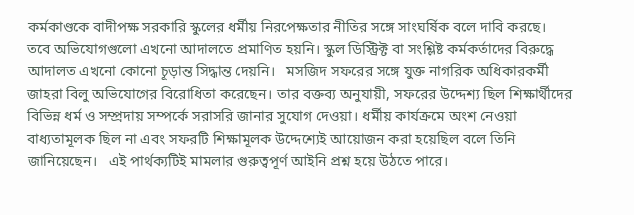কর্মকাণ্ডকে বাদীপক্ষ সরকারি স্কুলের ধর্মীয় নিরপেক্ষতার নীতির সঙ্গে সাংঘর্ষিক বলে দাবি করছে।   তবে অভিযোগগুলো এখনো আদালতে প্রমাণিত হয়নি। স্কুল ডিস্ট্রিক্ট বা সংশ্লিষ্ট কর্মকর্তাদের বিরুদ্ধে আদালত এখনো কোনো চূড়ান্ত সিদ্ধান্ত দেয়নি।   মসজিদ সফরের সঙ্গে যুক্ত নাগরিক অধিকারকর্মী জাহরা বিলু অভিযোগের বিরোধিতা করেছেন। তার বক্তব্য অনুযায়ী, সফরের উদ্দেশ্য ছিল শিক্ষার্থীদের বিভিন্ন ধর্ম ও সম্প্রদায় সম্পর্কে সরাসরি জানার সুযোগ দেওয়া। ধর্মীয় কার্যক্রমে অংশ নেওয়া বাধ্যতামূলক ছিল না এবং সফরটি শিক্ষামূলক উদ্দেশ্যেই আয়োজন করা হয়েছিল বলে তিনি জানিয়েছেন।   এই পার্থক্যটিই মামলার গুরুত্বপূর্ণ আইনি প্রশ্ন হয়ে উঠতে পারে।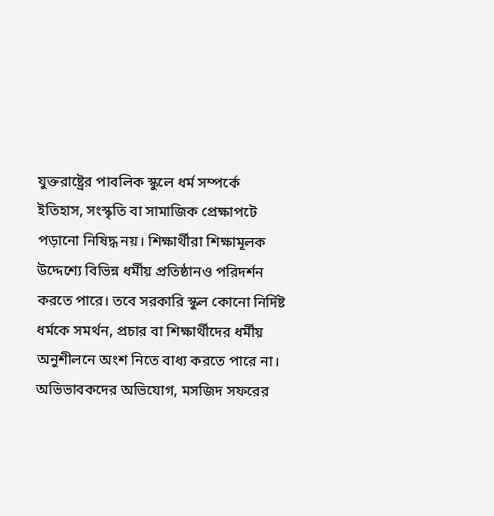যুক্তরাষ্ট্রের পাবলিক স্কুলে ধর্ম সম্পর্কে ইতিহাস, সংস্কৃতি বা সামাজিক প্রেক্ষাপটে পড়ানো নিষিদ্ধ নয়। শিক্ষার্থীরা শিক্ষামূলক উদ্দেশ্যে বিভিন্ন ধর্মীয় প্রতিষ্ঠানও পরিদর্শন করতে পারে। তবে সরকারি স্কুল কোনো নির্দিষ্ট ধর্মকে সমর্থন, প্রচার বা শিক্ষার্থীদের ধর্মীয় অনুশীলনে অংশ নিতে বাধ্য করতে পারে না।   অভিভাবকদের অভিযোগ, মসজিদ সফরের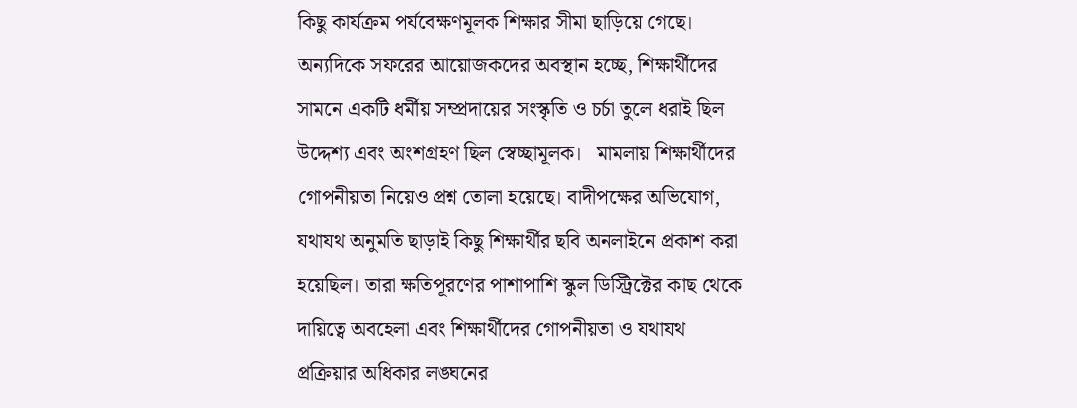কিছু কার্যক্রম পর্যবেক্ষণমূলক শিক্ষার সীমা ছাড়িয়ে গেছে। অন্যদিকে সফরের আয়োজকদের অবস্থান হচ্ছে, শিক্ষার্থীদের সামনে একটি ধর্মীয় সম্প্রদায়ের সংস্কৃতি ও চর্চা তুলে ধরাই ছিল উদ্দেশ্য এবং অংশগ্রহণ ছিল স্বেচ্ছামূলক।   মামলায় শিক্ষার্থীদের গোপনীয়তা নিয়েও প্রশ্ন তোলা হয়েছে। বাদীপক্ষের অভিযোগ, যথাযথ অনুমতি ছাড়াই কিছু শিক্ষার্থীর ছবি অনলাইনে প্রকাশ করা হয়েছিল। তারা ক্ষতিপূরণের পাশাপাশি স্কুল ডিস্ট্রিক্টের কাছ থেকে দায়িত্বে অবহেলা এবং শিক্ষার্থীদের গোপনীয়তা ও যথাযথ প্রক্রিয়ার অধিকার লঙ্ঘনের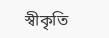স্বীকৃতি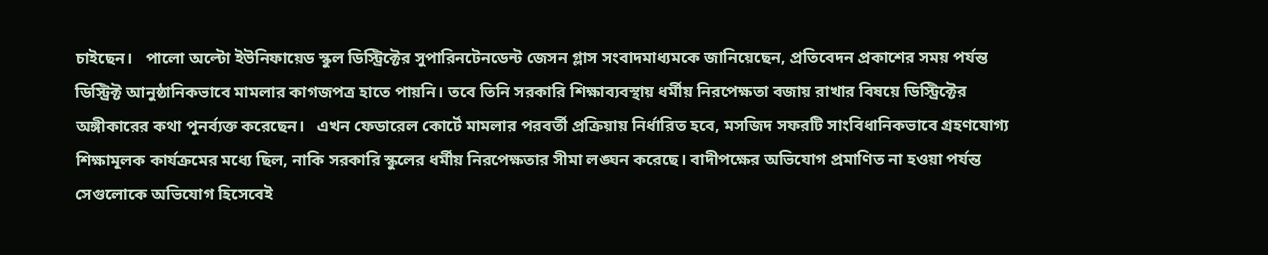চাইছেন।   পালো অল্টো ইউনিফায়েড স্কুল ডিস্ট্রিক্টের সুপারিনটেনডেন্ট জেসন গ্লাস সংবাদমাধ্যমকে জানিয়েছেন, প্রতিবেদন প্রকাশের সময় পর্যন্ত ডিস্ট্রিক্ট আনুষ্ঠানিকভাবে মামলার কাগজপত্র হাতে পায়নি। তবে তিনি সরকারি শিক্ষাব্যবস্থায় ধর্মীয় নিরপেক্ষতা বজায় রাখার বিষয়ে ডিস্ট্রিক্টের অঙ্গীকারের কথা পুনর্ব্যক্ত করেছেন।   এখন ফেডারেল কোর্টে মামলার পরবর্তী প্রক্রিয়ায় নির্ধারিত হবে, মসজিদ সফরটি সাংবিধানিকভাবে গ্রহণযোগ্য শিক্ষামূলক কার্যক্রমের মধ্যে ছিল, নাকি সরকারি স্কুলের ধর্মীয় নিরপেক্ষতার সীমা লঙ্ঘন করেছে। বাদীপক্ষের অভিযোগ প্রমাণিত না হওয়া পর্যন্ত সেগুলোকে অভিযোগ হিসেবেই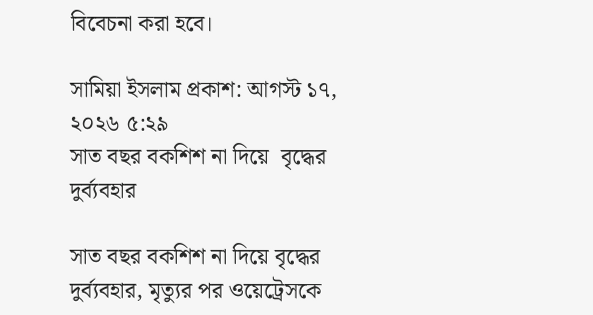বিবেচনা করা হবে।

সামিয়া ইসলাম প্রকাশ: আগস্ট ১৭, ২০২৬ ৫:২৯
সাত বছর বকশিশ না দিয়ে  বৃদ্ধের দুর্ব্যবহার

সাত বছর বকশিশ না দিয়ে বৃদ্ধের দুর্ব্যবহার, মৃত্যুর পর ওয়েট্রেসকে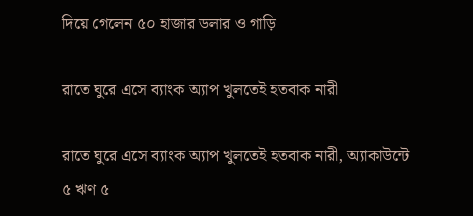দিয়ে গেলেন ৫০ হাজার ডলার ও গাড়ি

রাতে ঘুরে এসে ব্যাংক অ্যাপ খুলতেই হতবাক নারী

রাতে ঘুরে এসে ব্যাংক অ্যাপ খুলতেই হতবাক নারী, অ্যাকাউন্টে ৫ ঋণ ৫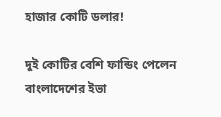হাজার কোটি ডলার!

দুই কোটির বেশি ফান্ডিং পেলেন বাংলাদেশের ইভা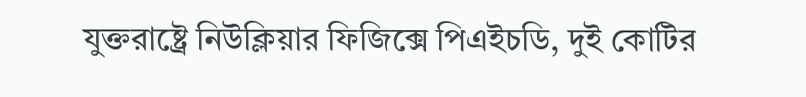যুক্তরাষ্ট্রে নিউক্লিয়ার ফিজিক্সে পিএইচডি, দুই কোটির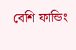বেশি ফান্ডিং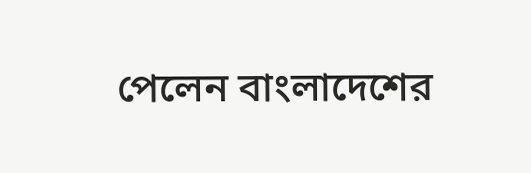পেলেন বাংলাদেশের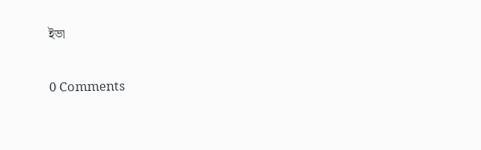ইভা

0 Comments